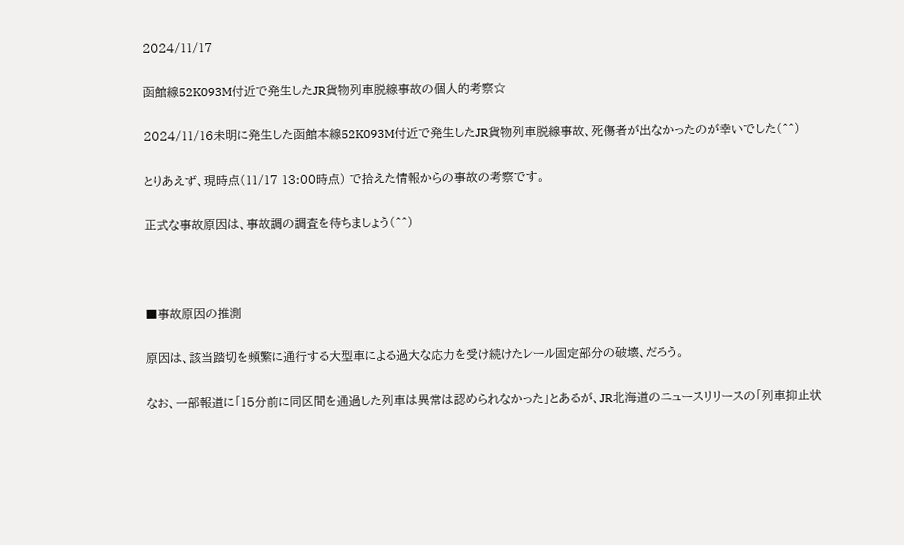2024/11/17

函館線52K093M付近で発生したJR貨物列車脱線事故の個人的考察☆

2024/11/16未明に発生した函館本線52K093M付近で発生したJR貨物列車脱線事故、死傷者が出なかったのが幸いでした(^^)

とりあえず、現時点(11/17 13:00時点) で拾えた情報からの事故の考察です。

正式な事故原因は、事故調の調査を待ちましょう(^^)



■事故原因の推測

原因は、該当踏切を頻繁に通行する大型車による過大な応力を受け続けたレール固定部分の破壊、だろう。

なお、一部報道に「15分前に同区間を通過した列車は異常は認められなかった」とあるが、JR北海道のニュースリリースの「列車抑止状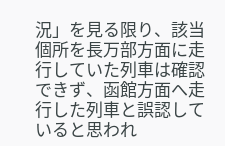況」を見る限り、該当個所を長万部方面に走行していた列車は確認できず、函館方面へ走行した列車と誤認していると思われ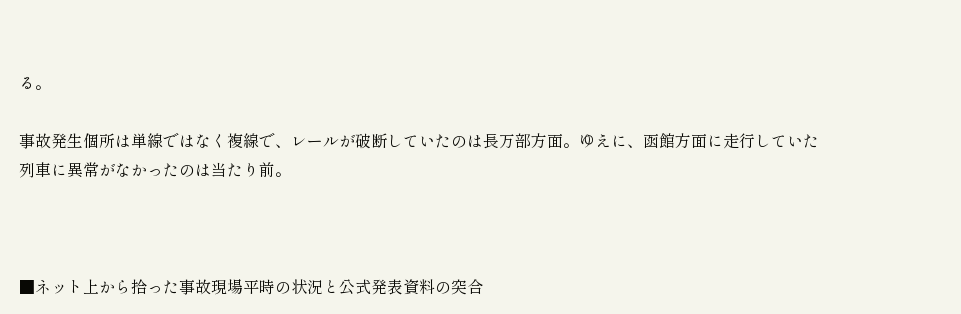る。

事故発生個所は単線ではなく複線で、レールが破断していたのは長万部方面。ゆえに、函館方面に走行していた列車に異常がなかったのは当たり前。



■ネット上から拾った事故現場平時の状況と公式発表資料の突合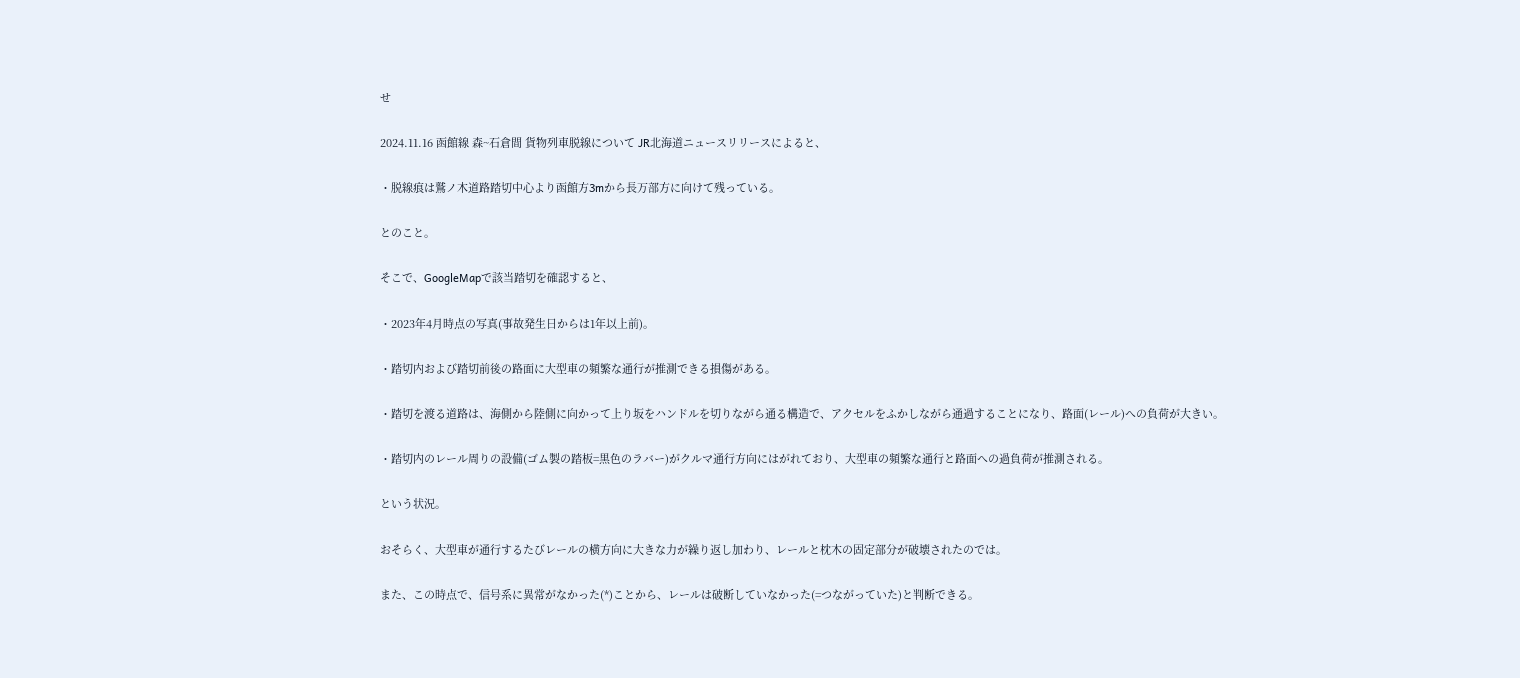せ

2024.11.16 函館線 森~石倉間 貨物列車脱線について JR北海道ニュースリリースによると、

・脱線痕は鷲ノ木道路踏切中心より函館方3mから長万部方に向けて残っている。

とのこと。

そこで、GoogleMapで該当踏切を確認すると、

・2023年4月時点の写真(事故発生日からは1年以上前)。

・踏切内および踏切前後の路面に大型車の頻繁な通行が推測できる損傷がある。

・踏切を渡る道路は、海側から陸側に向かって上り坂をハンドルを切りながら通る構造で、アクセルをふかしながら通過することになり、路面(レール)への負荷が大きい。

・踏切内のレール周りの設備(ゴム製の踏板=黒色のラバー)がクルマ通行方向にはがれており、大型車の頻繁な通行と路面への過負荷が推測される。

という状況。

おそらく、大型車が通行するたびレールの横方向に大きな力が繰り返し加わり、レールと枕木の固定部分が破壊されたのでは。

また、この時点で、信号系に異常がなかった(*)ことから、レールは破断していなかった(=つながっていた)と判断できる。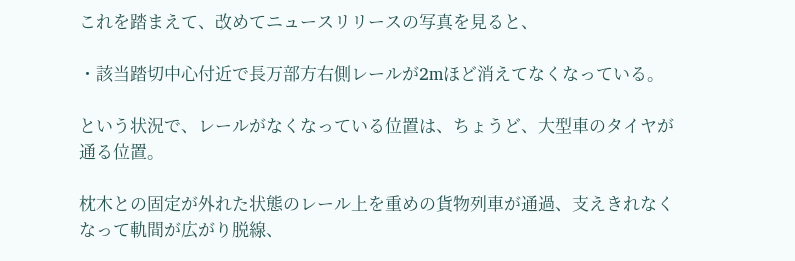これを踏まえて、改めてニュースリリースの写真を見ると、

・該当踏切中心付近で長万部方右側レールが2mほど消えてなくなっている。

という状況で、レールがなくなっている位置は、ちょうど、大型車のタイヤが通る位置。

枕木との固定が外れた状態のレール上を重めの貨物列車が通過、支えきれなくなって軌間が広がり脱線、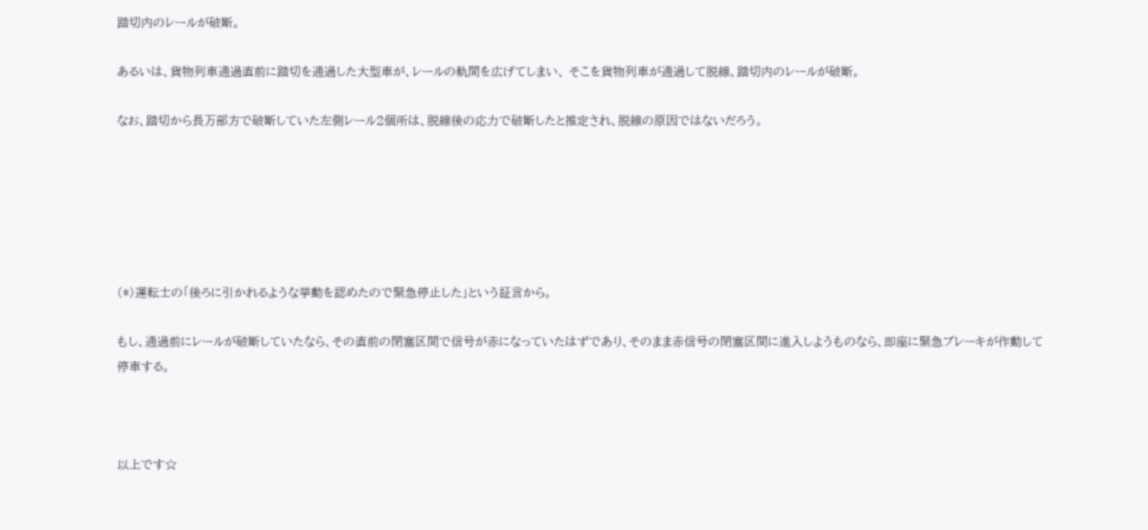踏切内のレールが破断。

あるいは、貨物列車通過直前に踏切を通過した大型車が、レールの軌間を広げてしまい、 そこを貨物列車が通過して脱線、踏切内のレールが破断。

なお、踏切から長万部方で破断していた左側レール2個所は、脱線後の応力で破断したと推定され、脱線の原因ではないだろう。






(*)運転士の「後ろに引かれるような挙動を認めたので緊急停止した」という証言から。

もし、通過前にレールが破断していたなら、その直前の閉塞区間で信号が赤になっていたはずであり、そのまま赤信号の閉塞区間に進入しようものなら、即座に緊急ブレーキが作動して停車する。



以上です☆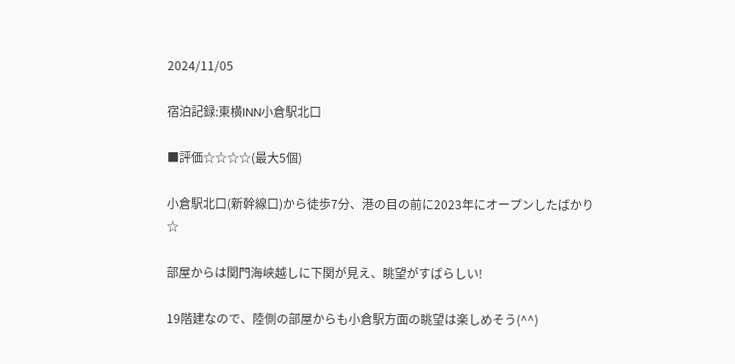2024/11/05

宿泊記録:東横INN小倉駅北口

■評価☆☆☆☆(最大5個)

小倉駅北口(新幹線口)から徒歩7分、港の目の前に2023年にオープンしたばかり☆

部屋からは関門海峡越しに下関が見え、眺望がすばらしい!

19階建なので、陸側の部屋からも小倉駅方面の眺望は楽しめそう(^^)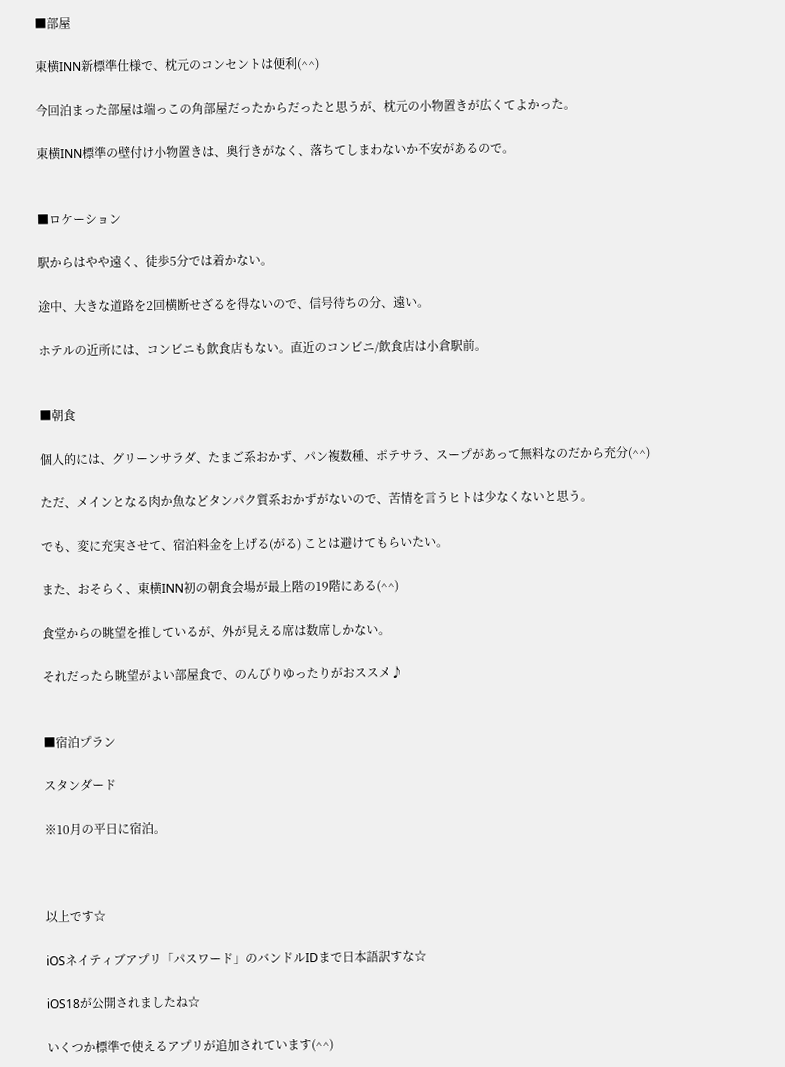■部屋

東横INN新標準仕様で、枕元のコンセントは便利(^^)

今回泊まった部屋は端っこの角部屋だったからだったと思うが、枕元の小物置きが広くてよかった。

東横INN標準の壁付け小物置きは、奥行きがなく、落ちてしまわないか不安があるので。


■ロケーション

駅からはやや遠く、徒歩5分では着かない。

途中、大きな道路を2回横断せざるを得ないので、信号待ちの分、遠い。

ホテルの近所には、コンビニも飲食店もない。直近のコンビニ/飲食店は小倉駅前。


■朝食

個人的には、グリーンサラダ、たまご系おかず、パン複数種、ポテサラ、スープがあって無料なのだから充分(^^)

ただ、メインとなる肉か魚などタンパク質系おかずがないので、苦情を言うヒトは少なくないと思う。

でも、変に充実させて、宿泊料金を上げる(がる) ことは避けてもらいたい。

また、おそらく、東横INN初の朝食会場が最上階の19階にある(^^)

食堂からの眺望を推しているが、外が見える席は数席しかない。

それだったら眺望がよい部屋食で、のんびりゆったりがおススメ♪


■宿泊プラン

スタンダード

※10月の平日に宿泊。



以上です☆

iOSネイティブアプリ「パスワード」のバンドルIDまで日本語訳すな☆

iOS18が公開されましたね☆

いくつか標準で使えるアプリが追加されています(^^)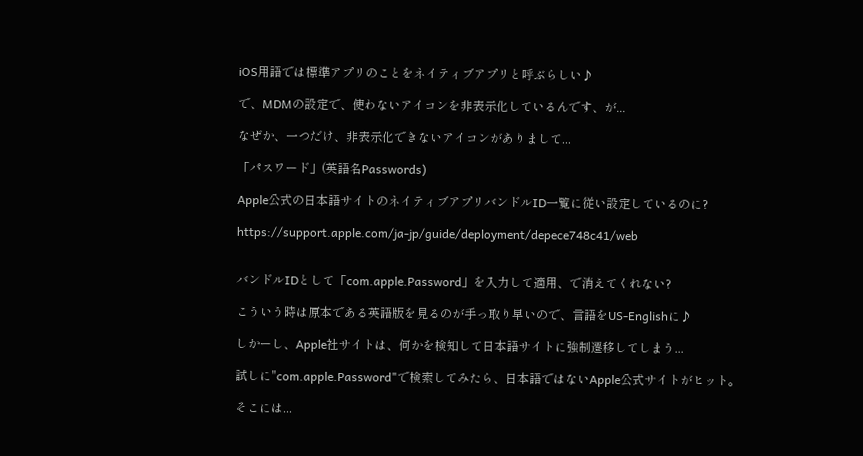iOS用語では標準アプリのことをネイティブアプリと呼ぶらしい♪

で、MDMの設定で、使わないアイコンを非表示化しているんです、が...

なぜか、一つだけ、非表示化できないアイコンがありまして...

「パスワード」(英語名Passwords)

Apple公式の日本語サイトのネイティブアプリバンドルID一覧に従い設定しているのに?

https://support.apple.com/ja-jp/guide/deployment/depece748c41/web


バンドルIDとして「com.apple.Password」を入力して適用、で消えてくれない?

こういう時は原本である英語版を見るのが手っ取り早いので、言語をUS-Englishに♪

しかーし、Apple社サイトは、何かを検知して日本語サイトに強制遷移してしまう...

試しに"com.apple.Password"で検索してみたら、日本語ではないApple公式サイトがヒット。

そこには...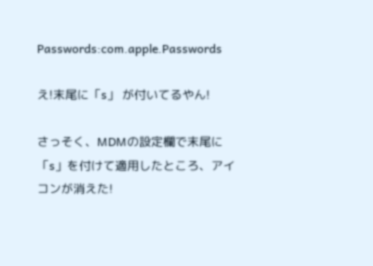Passwords:com.apple.Passwords

え!末尾に「s」 が付いてるやん!

さっそく、MDMの設定欄で末尾に「s」を付けて適用したところ、アイコンが消えた!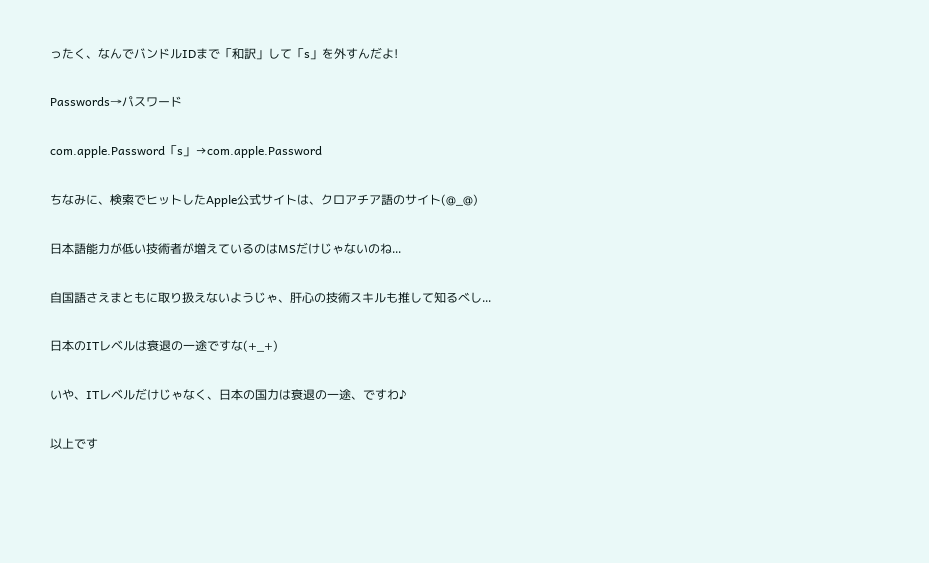ったく、なんでバンドルIDまで「和訳」して「s」を外すんだよ!

Passwords→パスワード

com.apple.Password「s」→com.apple.Password

ちなみに、検索でヒットしたApple公式サイトは、クロアチア語のサイト(@_@)

日本語能力が低い技術者が増えているのはMSだけじゃないのね...

自国語さえまともに取り扱えないようじゃ、肝心の技術スキルも推して知るべし...

日本のITレベルは衰退の一途ですな(+_+)

いや、ITレベルだけじゃなく、日本の国力は衰退の一途、ですわ♪

以上です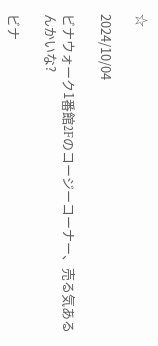☆

2024/10/04

ビナウォーク1番館2Fのコージーコーナー、売る気あるんかいな?

ビナ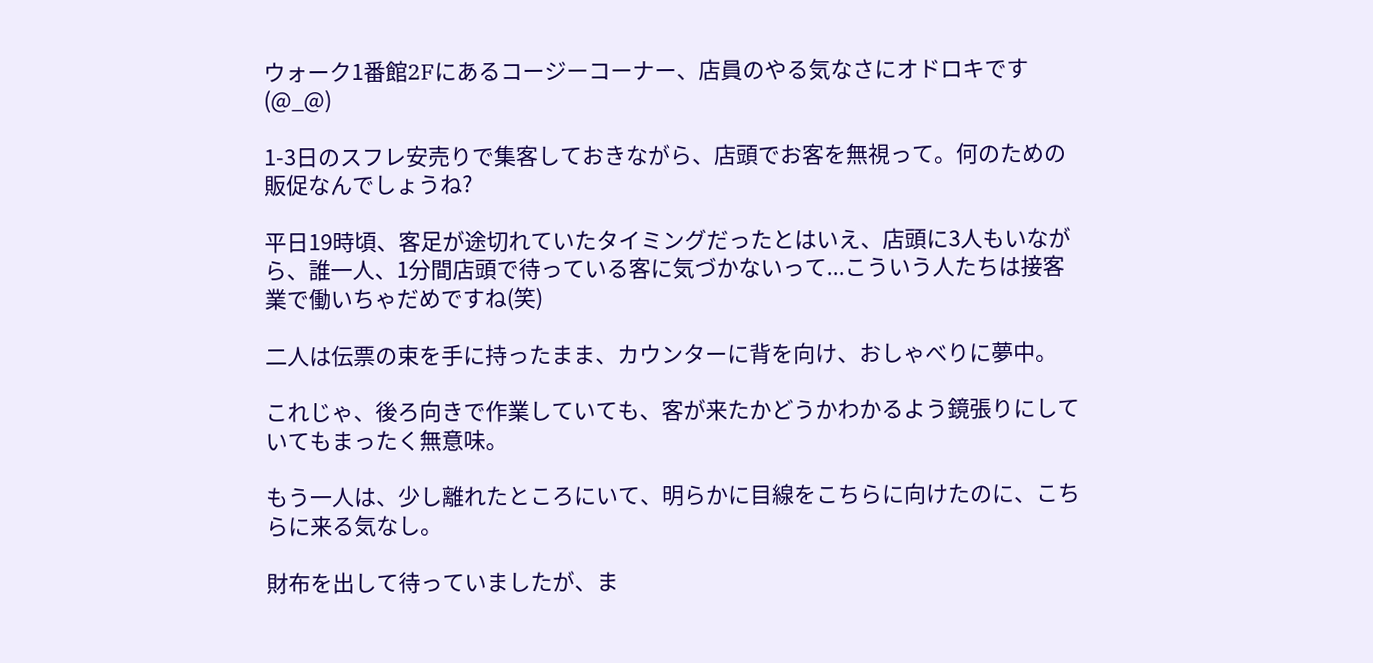ウォーク1番館2Fにあるコージーコーナー、店員のやる気なさにオドロキです(@_@)

1-3日のスフレ安売りで集客しておきながら、店頭でお客を無視って。何のための販促なんでしょうね?

平日19時頃、客足が途切れていたタイミングだったとはいえ、店頭に3人もいながら、誰一人、1分間店頭で待っている客に気づかないって...こういう人たちは接客業で働いちゃだめですね(笑)

二人は伝票の束を手に持ったまま、カウンターに背を向け、おしゃべりに夢中。

これじゃ、後ろ向きで作業していても、客が来たかどうかわかるよう鏡張りにしていてもまったく無意味。

もう一人は、少し離れたところにいて、明らかに目線をこちらに向けたのに、こちらに来る気なし。

財布を出して待っていましたが、ま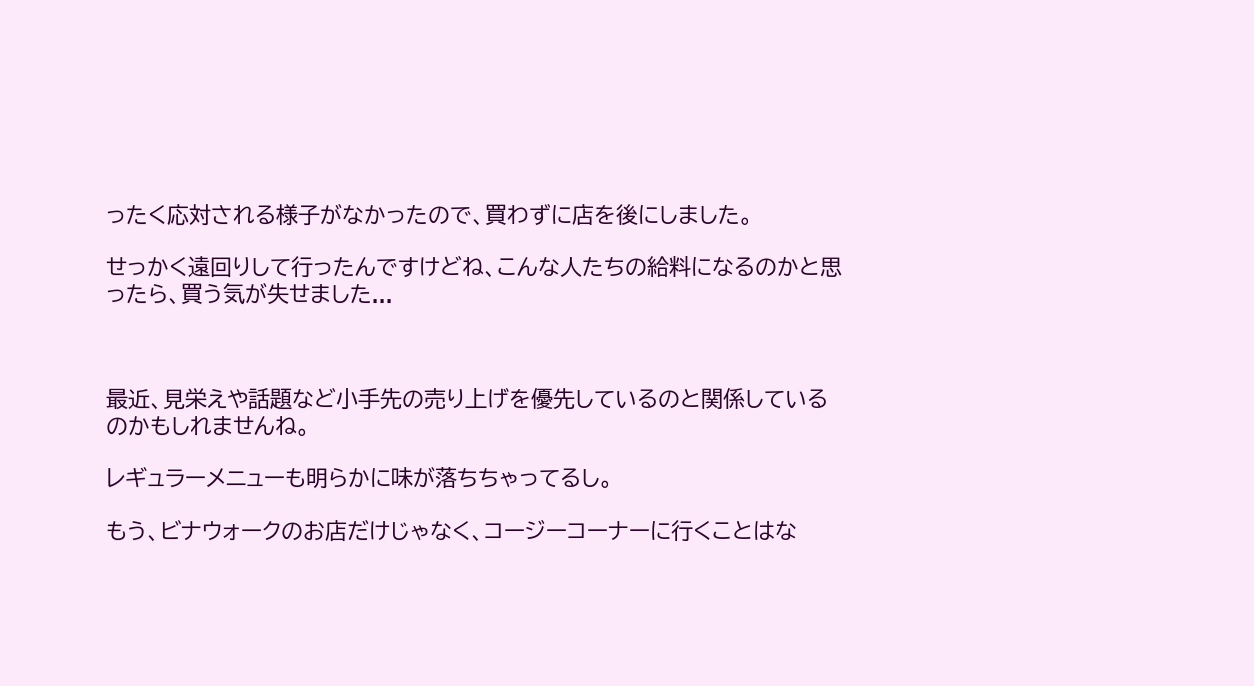ったく応対される様子がなかったので、買わずに店を後にしました。

せっかく遠回りして行ったんですけどね、こんな人たちの給料になるのかと思ったら、買う気が失せました...



最近、見栄えや話題など小手先の売り上げを優先しているのと関係しているのかもしれませんね。

レギュラーメニューも明らかに味が落ちちゃってるし。

もう、ビナウォークのお店だけじゃなく、コージーコーナーに行くことはな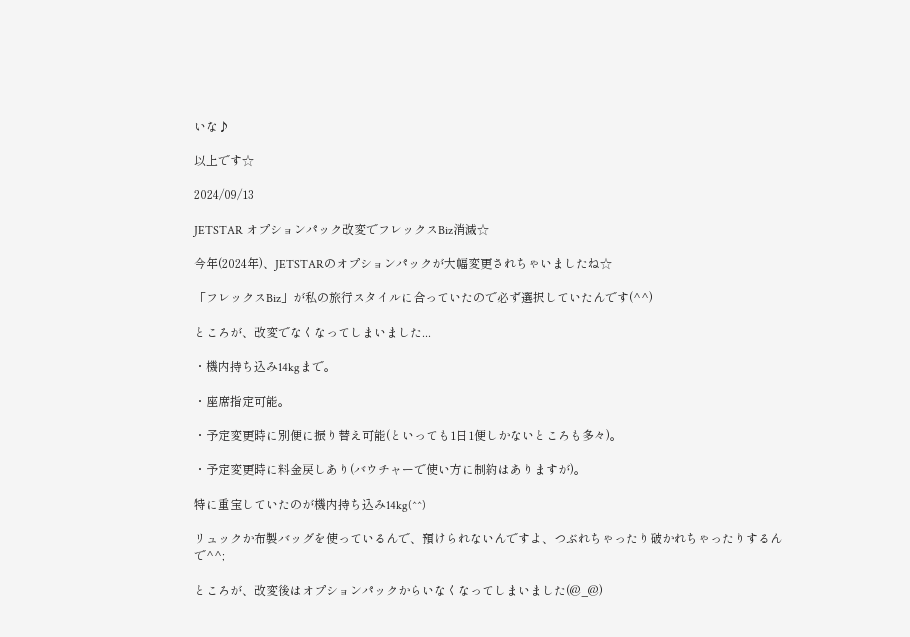いな♪

以上です☆

2024/09/13

JETSTAR オプションパック改変でフレックスBiz消滅☆

今年(2024年)、JETSTARのオプションパックが大幅変更されちゃいましたね☆

「フレックスBiz」が私の旅行スタイルに合っていたので必ず選択していたんです(^^)

ところが、改変でなくなってしまいました...

・機内持ち込み14kgまで。

・座席指定可能。

・予定変更時に別便に振り替え可能(といっても1日1便しかないところも多々)。

・予定変更時に料金戻しあり(バウチャーで使い方に制約はありますが)。

特に重宝していたのが機内持ち込み14kg(^^)

リュックか布製バッグを使っているんで、預けられないんですよ、つぶれちゃったり破かれちゃったりするんで^^;

ところが、改変後はオプションパックからいなくなってしまいました(@_@)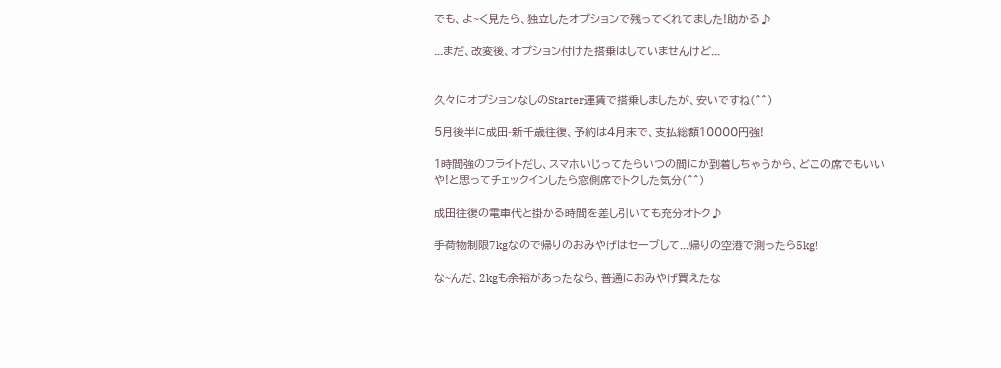でも、よ~く見たら、独立したオプションで残ってくれてました!助かる♪

...まだ、改変後、オプション付けた搭乗はしていませんけど...


久々にオプションなしのStarter運賃で搭乗しましたが、安いですね(^^)

5月後半に成田-新千歳往復、予約は4月末で、支払総額10000円強!

1時間強のフライトだし、スマホいじってたらいつの間にか到着しちゃうから、どこの席でもいいや!と思ってチェックインしたら窓側席でトクした気分(^^)

成田往復の電車代と掛かる時間を差し引いても充分オトク♪

手荷物制限7kgなので帰りのおみやげはセーブして...帰りの空港で測ったら5kg!

な~んだ、2kgも余裕があったなら、普通におみやげ買えたな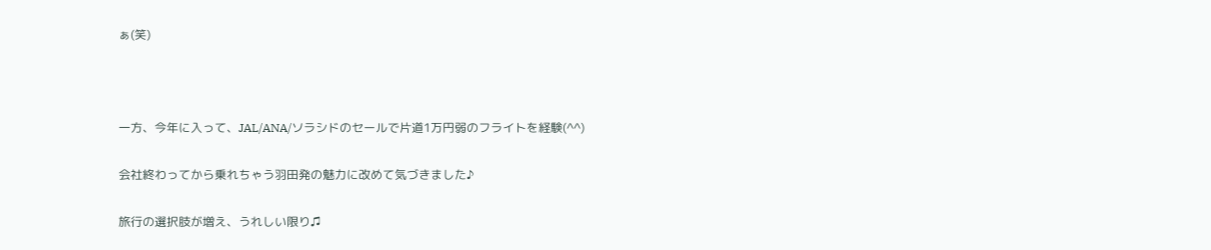ぁ(笑)



一方、今年に入って、JAL/ANA/ソラシドのセールで片道1万円弱のフライトを経験(^^)

会社終わってから乗れちゃう羽田発の魅力に改めて気づきました♪

旅行の選択肢が増え、うれしい限り♫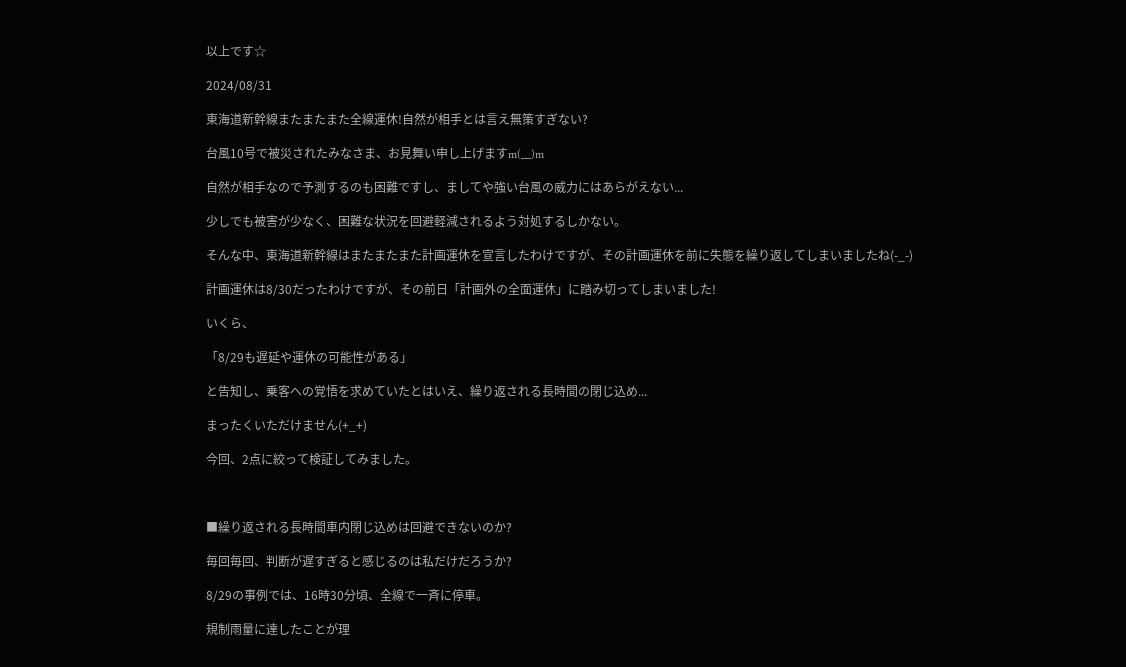以上です☆

2024/08/31

東海道新幹線またまたまた全線運休!自然が相手とは言え無策すぎない?

台風10号で被災されたみなさま、お見舞い申し上げますm(__)m

自然が相手なので予測するのも困難ですし、ましてや強い台風の威力にはあらがえない...

少しでも被害が少なく、困難な状況を回避軽減されるよう対処するしかない。

そんな中、東海道新幹線はまたまたまた計画運休を宣言したわけですが、その計画運休を前に失態を繰り返してしまいましたね(-_-)

計画運休は8/30だったわけですが、その前日「計画外の全面運休」に踏み切ってしまいました!

いくら、

「8/29も遅延や運休の可能性がある」

と告知し、乗客への覚悟を求めていたとはいえ、繰り返される長時間の閉じ込め...

まったくいただけません(+_+)

今回、2点に絞って検証してみました。



■繰り返される長時間車内閉じ込めは回避できないのか?

毎回毎回、判断が遅すぎると感じるのは私だけだろうか?

8/29の事例では、16時30分頃、全線で一斉に停車。

規制雨量に達したことが理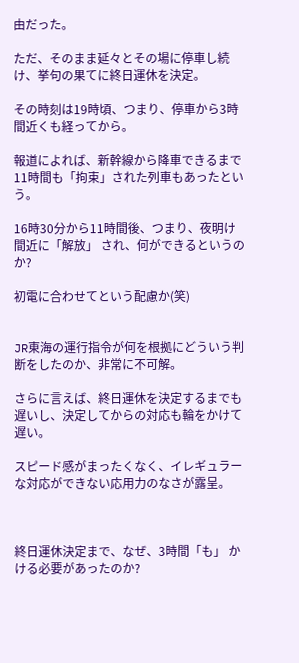由だった。

ただ、そのまま延々とその場に停車し続け、挙句の果てに終日運休を決定。

その時刻は19時頃、つまり、停車から3時間近くも経ってから。

報道によれば、新幹線から降車できるまで11時間も「拘束」された列車もあったという。

16時30分から11時間後、つまり、夜明け間近に「解放」 され、何ができるというのか?

初電に合わせてという配慮か(笑)


JR東海の運行指令が何を根拠にどういう判断をしたのか、非常に不可解。

さらに言えば、終日運休を決定するまでも遅いし、決定してからの対応も輪をかけて遅い。

スピード感がまったくなく、イレギュラーな対応ができない応用力のなさが露呈。



終日運休決定まで、なぜ、3時間「も」 かける必要があったのか?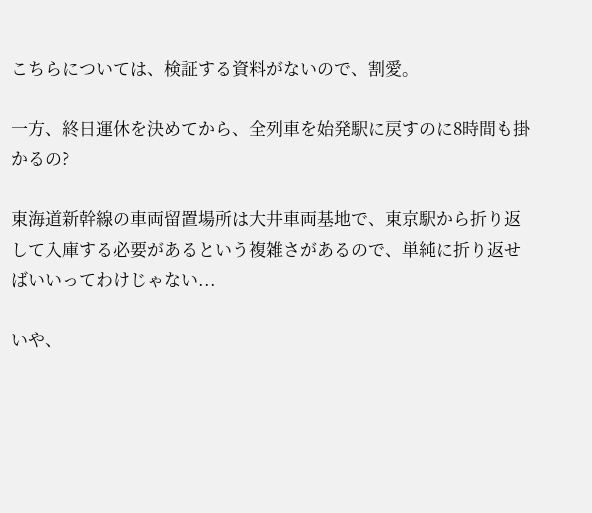こちらについては、検証する資料がないので、割愛。

一方、終日運休を決めてから、全列車を始発駅に戻すのに8時間も掛かるの?

東海道新幹線の車両留置場所は大井車両基地で、東京駅から折り返して入庫する必要があるという複雑さがあるので、単純に折り返せばいいってわけじゃない...

いや、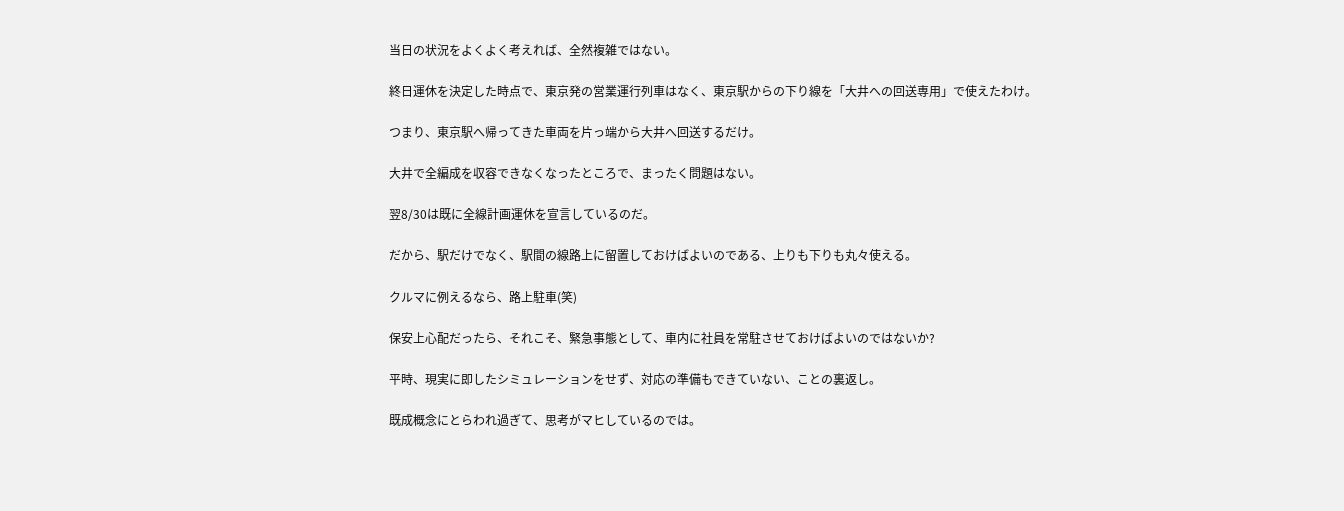当日の状況をよくよく考えれば、全然複雑ではない。

終日運休を決定した時点で、東京発の営業運行列車はなく、東京駅からの下り線を「大井への回送専用」で使えたわけ。

つまり、東京駅へ帰ってきた車両を片っ端から大井へ回送するだけ。

大井で全編成を収容できなくなったところで、まったく問題はない。

翌8/30は既に全線計画運休を宣言しているのだ。

だから、駅だけでなく、駅間の線路上に留置しておけばよいのである、上りも下りも丸々使える。

クルマに例えるなら、路上駐車(笑)

保安上心配だったら、それこそ、緊急事態として、車内に社員を常駐させておけばよいのではないか?

平時、現実に即したシミュレーションをせず、対応の準備もできていない、ことの裏返し。

既成概念にとらわれ過ぎて、思考がマヒしているのでは。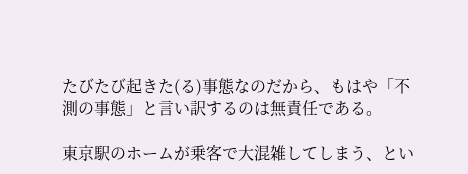たびたび起きた(る)事態なのだから、もはや「不測の事態」と言い訳するのは無責任である。

東京駅のホームが乗客で大混雑してしまう、とい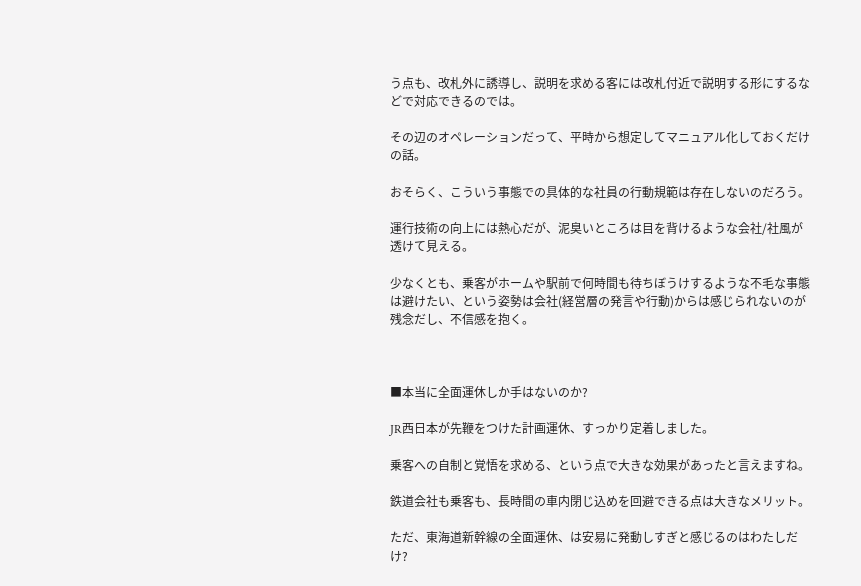う点も、改札外に誘導し、説明を求める客には改札付近で説明する形にするなどで対応できるのでは。

その辺のオペレーションだって、平時から想定してマニュアル化しておくだけの話。

おそらく、こういう事態での具体的な社員の行動規範は存在しないのだろう。

運行技術の向上には熱心だが、泥臭いところは目を背けるような会社/社風が透けて見える。

少なくとも、乗客がホームや駅前で何時間も待ちぼうけするような不毛な事態は避けたい、という姿勢は会社(経営層の発言や行動)からは感じられないのが残念だし、不信感を抱く。



■本当に全面運休しか手はないのか?

JR西日本が先鞭をつけた計画運休、すっかり定着しました。

乗客への自制と覚悟を求める、という点で大きな効果があったと言えますね。

鉄道会社も乗客も、長時間の車内閉じ込めを回避できる点は大きなメリット。

ただ、東海道新幹線の全面運休、は安易に発動しすぎと感じるのはわたしだけ?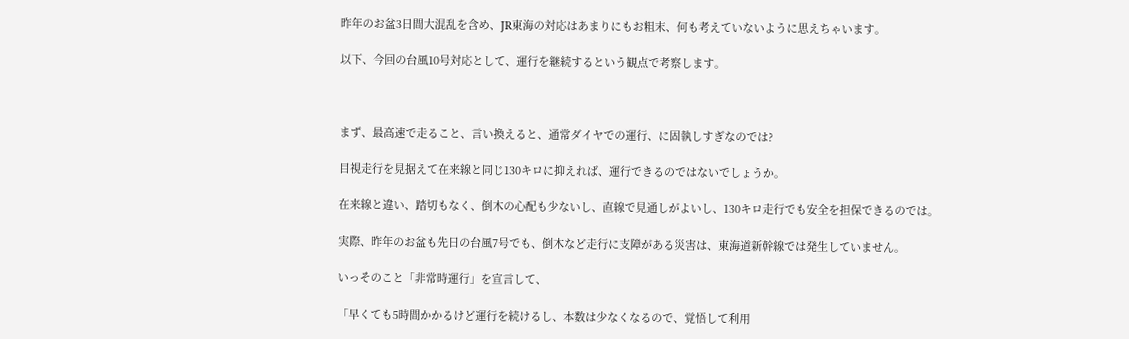昨年のお盆3日間大混乱を含め、JR東海の対応はあまりにもお粗末、何も考えていないように思えちゃいます。

以下、今回の台風10号対応として、運行を継続するという観点で考察します。



まず、最高速で走ること、言い換えると、通常ダイヤでの運行、に固執しすぎなのでは?

目視走行を見据えて在来線と同じ130キロに抑えれば、運行できるのではないでしょうか。

在来線と違い、踏切もなく、倒木の心配も少ないし、直線で見通しがよいし、130キロ走行でも安全を担保できるのでは。

実際、昨年のお盆も先日の台風7号でも、倒木など走行に支障がある災害は、東海道新幹線では発生していません。

いっそのこと「非常時運行」を宣言して、

「早くても5時間かかるけど運行を続けるし、本数は少なくなるので、覚悟して利用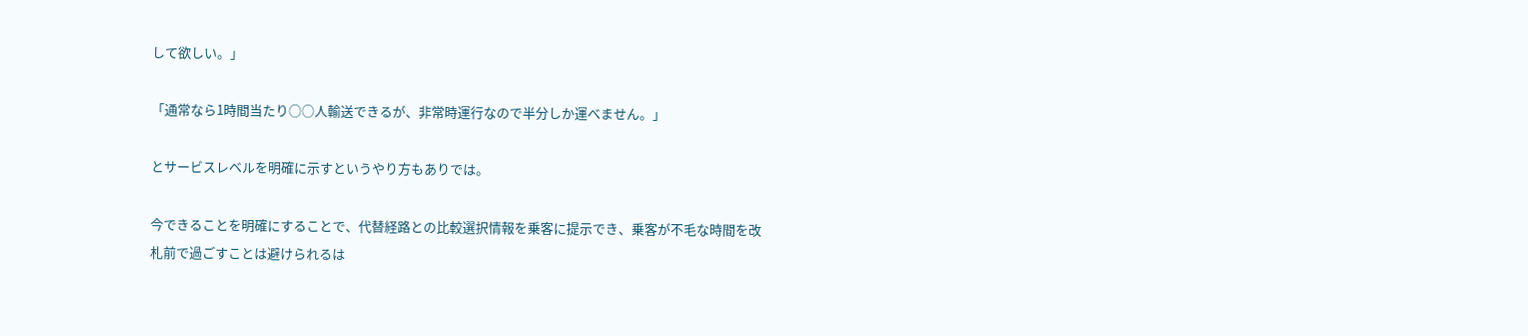して欲しい。」

「通常なら1時間当たり○○人輸送できるが、非常時運行なので半分しか運べません。」

とサービスレベルを明確に示すというやり方もありでは。

今できることを明確にすることで、代替経路との比較選択情報を乗客に提示でき、乗客が不毛な時間を改札前で過ごすことは避けられるは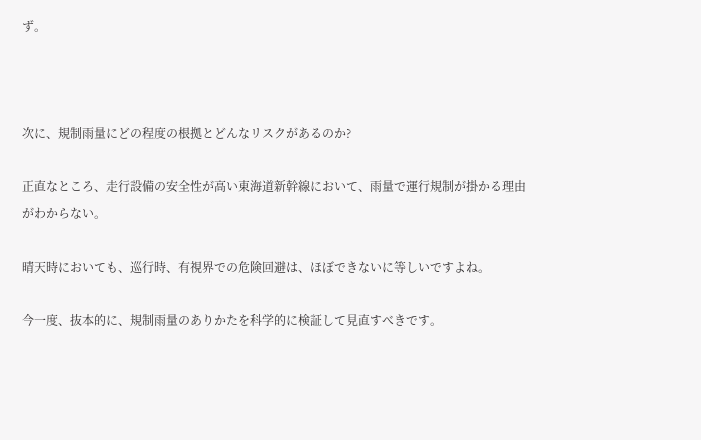ず。



次に、規制雨量にどの程度の根拠とどんなリスクがあるのか?

正直なところ、走行設備の安全性が高い東海道新幹線において、雨量で運行規制が掛かる理由がわからない。

晴天時においても、巡行時、有視界での危険回避は、ほぼできないに等しいですよね。

今一度、抜本的に、規制雨量のありかたを科学的に検証して見直すべきです。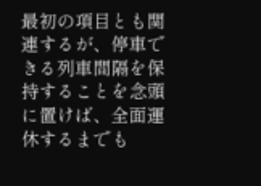最初の項目とも関連するが、停車できる列車間隔を保持することを念頭に置けば、全面運休するまでも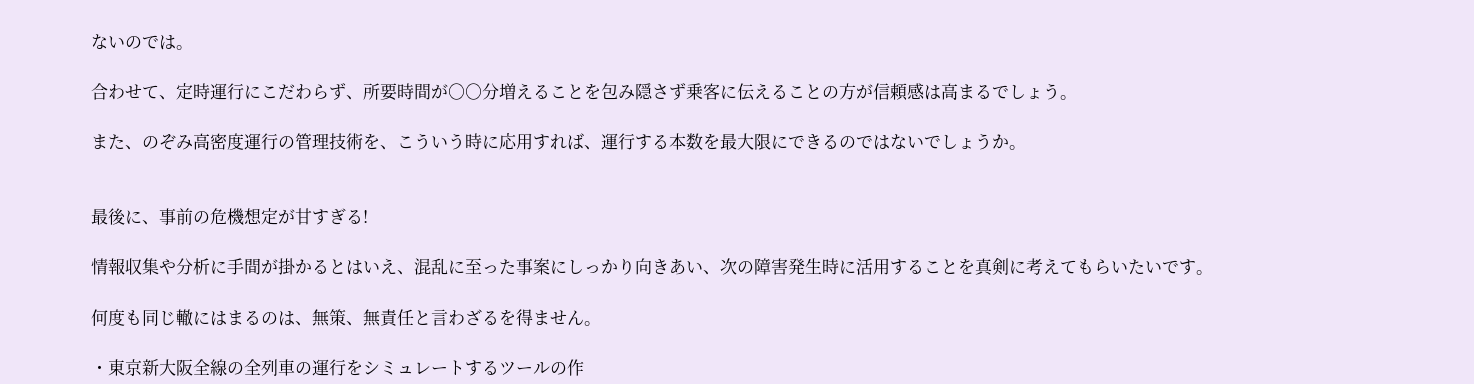ないのでは。

合わせて、定時運行にこだわらず、所要時間が○○分増えることを包み隠さず乗客に伝えることの方が信頼感は高まるでしょう。

また、のぞみ高密度運行の管理技術を、こういう時に応用すれば、運行する本数を最大限にできるのではないでしょうか。


最後に、事前の危機想定が甘すぎる!

情報収集や分析に手間が掛かるとはいえ、混乱に至った事案にしっかり向きあい、次の障害発生時に活用することを真剣に考えてもらいたいです。

何度も同じ轍にはまるのは、無策、無責任と言わざるを得ません。

・東京新大阪全線の全列車の運行をシミュレートするツールの作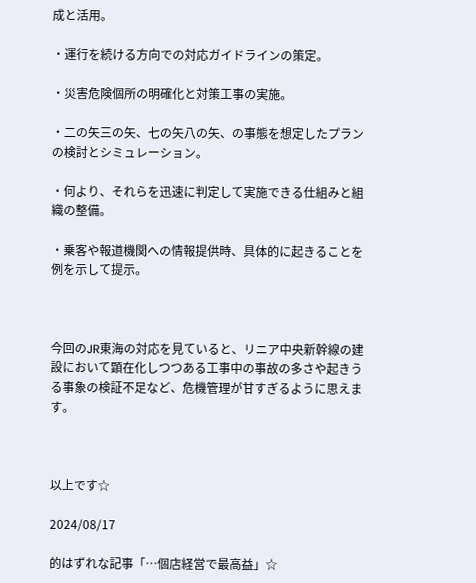成と活用。

・運行を続ける方向での対応ガイドラインの策定。

・災害危険個所の明確化と対策工事の実施。

・二の矢三の矢、七の矢八の矢、の事態を想定したプランの検討とシミュレーション。

・何より、それらを迅速に判定して実施できる仕組みと組織の整備。

・乗客や報道機関への情報提供時、具体的に起きることを例を示して提示。



今回のJR東海の対応を見ていると、リニア中央新幹線の建設において顕在化しつつある工事中の事故の多さや起きうる事象の検証不足など、危機管理が甘すぎるように思えます。



以上です☆

2024/08/17

的はずれな記事「…個店経営で最高益」☆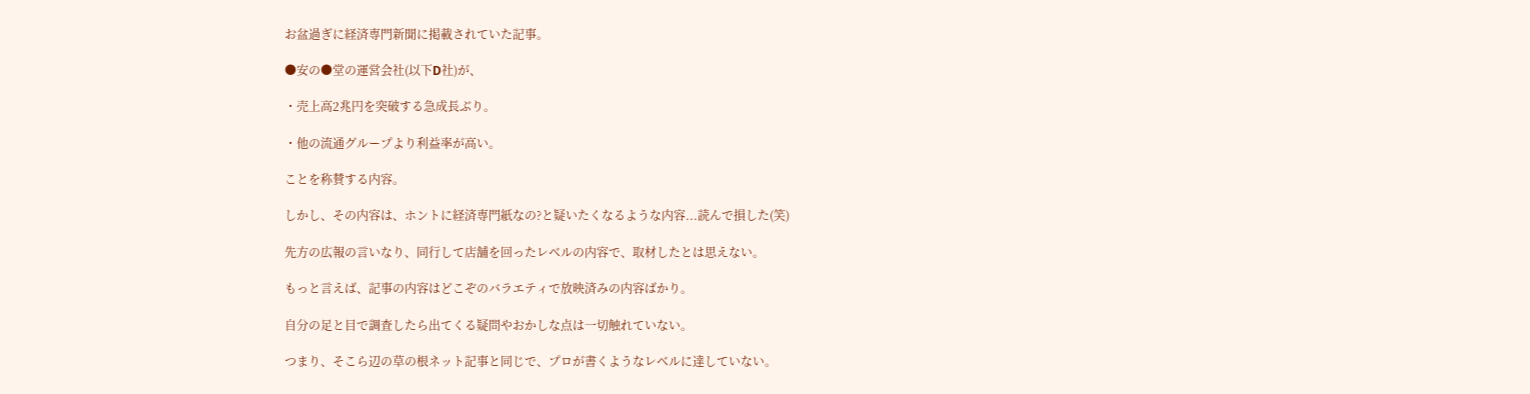お盆過ぎに経済専門新聞に掲載されていた記事。

●安の●堂の運営会社(以下D社)が、

・売上高2兆円を突破する急成長ぶり。

・他の流通グループより利益率が高い。

ことを称賛する内容。

しかし、その内容は、ホントに経済専門紙なの?と疑いたくなるような内容...読んで損した(笑)

先方の広報の言いなり、同行して店舗を回ったレベルの内容で、取材したとは思えない。

もっと言えば、記事の内容はどこぞのバラエティで放映済みの内容ばかり。

自分の足と目で調査したら出てくる疑問やおかしな点は一切触れていない。

つまり、そこら辺の草の根ネット記事と同じで、プロが書くようなレベルに達していない。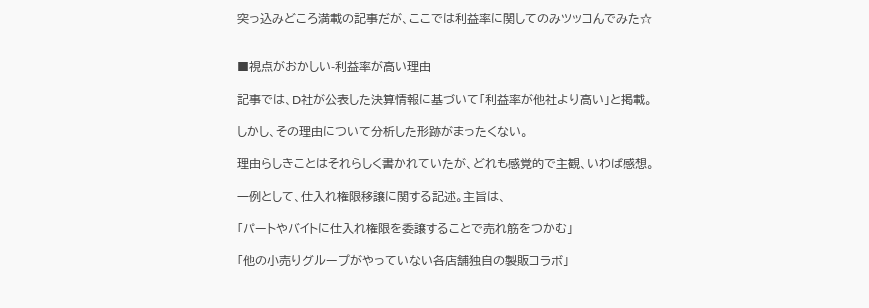突っ込みどころ満載の記事だが、ここでは利益率に関してのみツッコんでみた☆


■視点がおかしい-利益率が高い理由

記事では、D社が公表した決算情報に基づいて「利益率が他社より高い」と掲載。

しかし、その理由について分析した形跡がまったくない。

理由らしきことはそれらしく書かれていたが、どれも感覚的で主観、いわば感想。

一例として、仕入れ権限移譲に関する記述。主旨は、

「パートやバイトに仕入れ権限を委譲することで売れ筋をつかむ」

「他の小売りグループがやっていない各店舗独自の製販コラボ」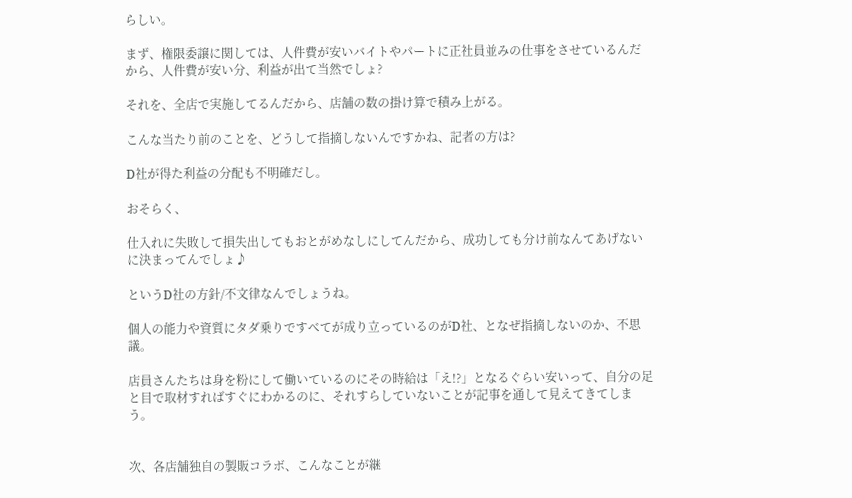らしい。

まず、権限委譲に関しては、人件費が安いバイトやパートに正社員並みの仕事をさせているんだから、人件費が安い分、利益が出て当然でしょ?

それを、全店で実施してるんだから、店舗の数の掛け算で積み上がる。

こんな当たり前のことを、どうして指摘しないんですかね、記者の方は?

D社が得た利益の分配も不明確だし。

おそらく、

仕入れに失敗して損失出してもおとがめなしにしてんだから、成功しても分け前なんてあげないに決まってんでしょ♪

というD社の方針/不文律なんでしょうね。

個人の能力や資質にタダ乗りですべてが成り立っているのがD社、となぜ指摘しないのか、不思議。

店員さんたちは身を粉にして働いているのにその時給は「え!?」となるぐらい安いって、自分の足と目で取材すればすぐにわかるのに、それすらしていないことが記事を通して見えてきてしまう。


次、各店舗独自の製販コラボ、こんなことが継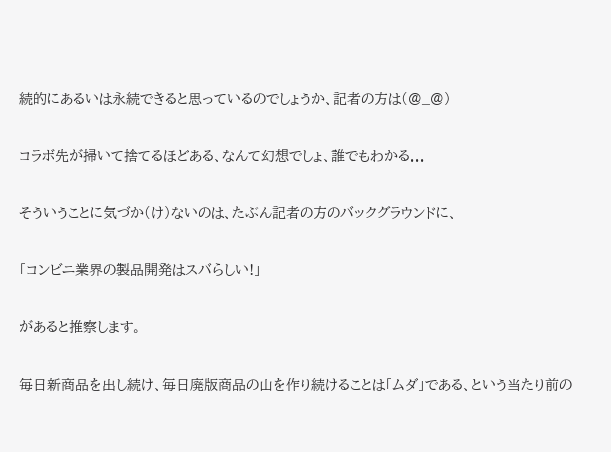続的にあるいは永続できると思っているのでしょうか、記者の方は(@_@)

コラボ先が掃いて捨てるほどある、なんて幻想でしょ、誰でもわかる...

そういうことに気づか(け)ないのは、たぶん記者の方のバックグラウンドに、

「コンビニ業界の製品開発はスバらしい!」

があると推察します。

毎日新商品を出し続け、毎日廃版商品の山を作り続けることは「ムダ」である、という当たり前の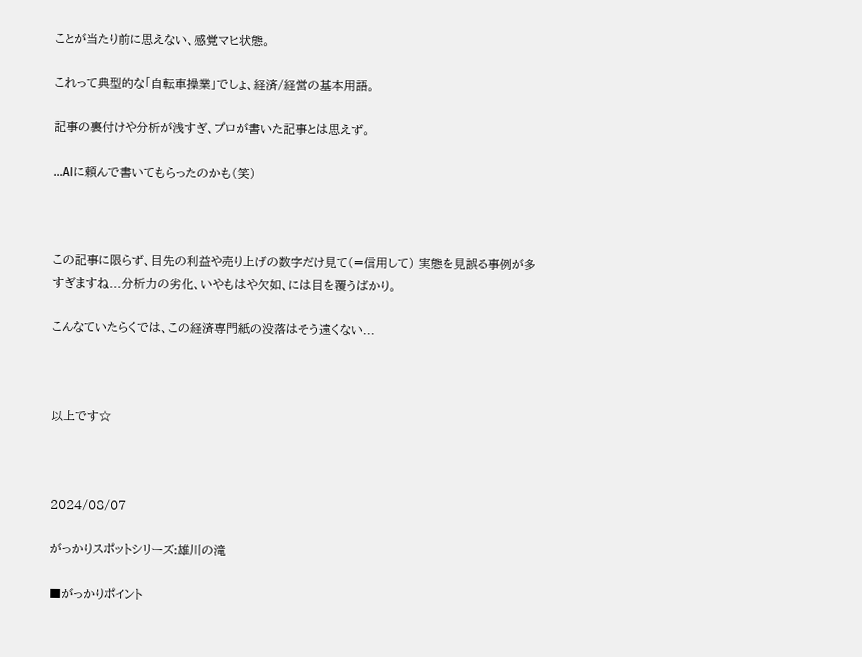ことが当たり前に思えない、感覚マヒ状態。

これって典型的な「自転車操業」でしょ、経済/経営の基本用語。

記事の裏付けや分析が浅すぎ、プロが書いた記事とは思えず。

...AIに頼んで書いてもらったのかも(笑)



この記事に限らず、目先の利益や売り上げの数字だけ見て(=信用して) 実態を見誤る事例が多すぎますね...分析力の劣化、いやもはや欠如、には目を覆うばかり。

こんなていたらくでは、この経済専門紙の没落はそう遠くない...



以上です☆



2024/08/07

がっかりスポットシリーズ:雄川の滝

■がっかりポイント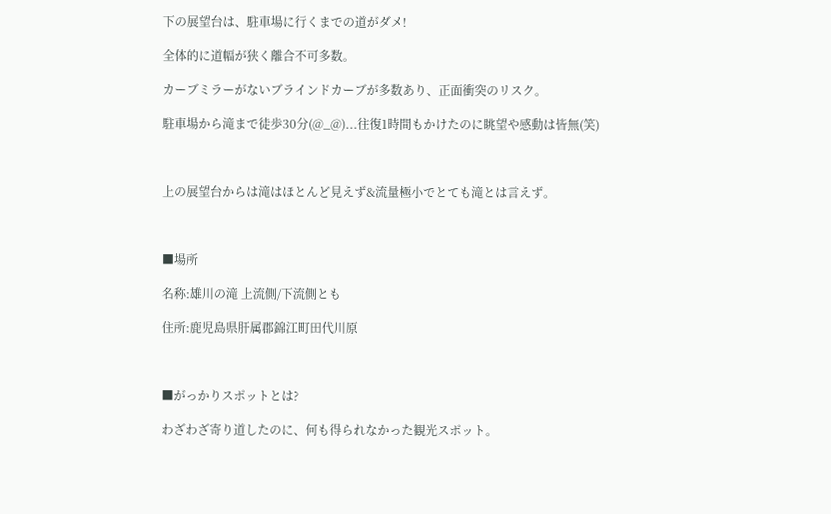下の展望台は、駐車場に行くまでの道がダメ!

全体的に道幅が狭く離合不可多数。

カーブミラーがないブラインドカーブが多数あり、正面衝突のリスク。

駐車場から滝まで徒歩30分(@_@)...往復1時間もかけたのに眺望や感動は皆無(笑)



上の展望台からは滝はほとんど見えず&流量極小でとても滝とは言えず。



■場所

名称:雄川の滝 上流側/下流側とも

住所:鹿児島県肝属郡錦江町田代川原



■がっかりスポットとは?

わざわざ寄り道したのに、何も得られなかった観光スポット。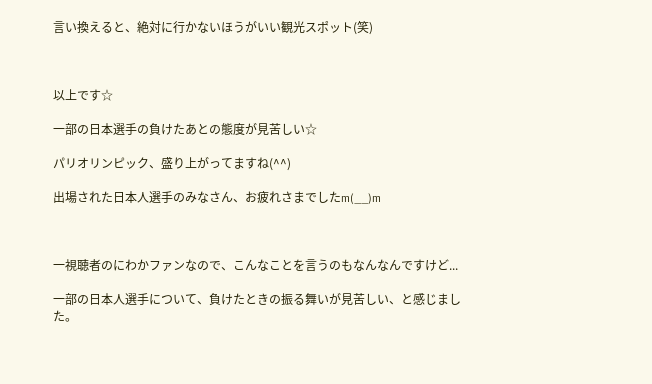言い換えると、絶対に行かないほうがいい観光スポット(笑)



以上です☆

一部の日本選手の負けたあとの態度が見苦しい☆

パリオリンピック、盛り上がってますね(^^)

出場された日本人選手のみなさん、お疲れさまでしたm(__)m



一視聴者のにわかファンなので、こんなことを言うのもなんなんですけど...

一部の日本人選手について、負けたときの振る舞いが見苦しい、と感じました。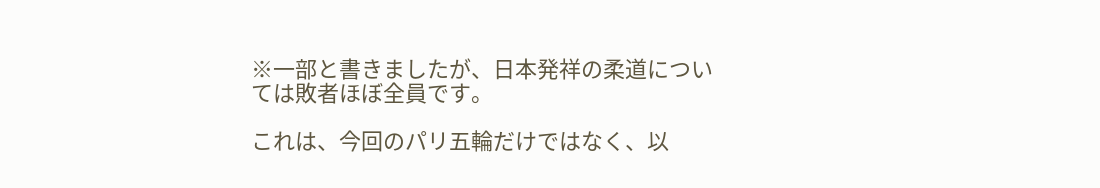※一部と書きましたが、日本発祥の柔道については敗者ほぼ全員です。

これは、今回のパリ五輪だけではなく、以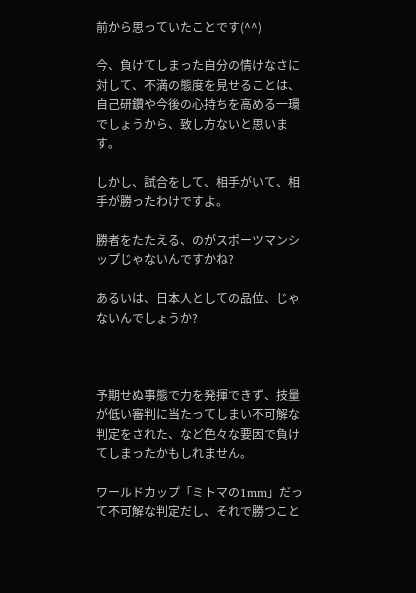前から思っていたことです(^^)

今、負けてしまった自分の情けなさに対して、不満の態度を見せることは、自己研鑽や今後の心持ちを高める一環でしょうから、致し方ないと思います。

しかし、試合をして、相手がいて、相手が勝ったわけですよ。

勝者をたたえる、のがスポーツマンシップじゃないんですかね?

あるいは、日本人としての品位、じゃないんでしょうか?



予期せぬ事態で力を発揮できず、技量が低い審判に当たってしまい不可解な判定をされた、など色々な要因で負けてしまったかもしれません。

ワールドカップ「ミトマの1mm」だって不可解な判定だし、それで勝つこと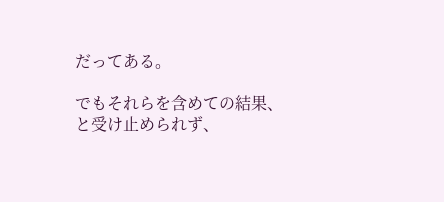だってある。

でもそれらを含めての結果、と受け止められず、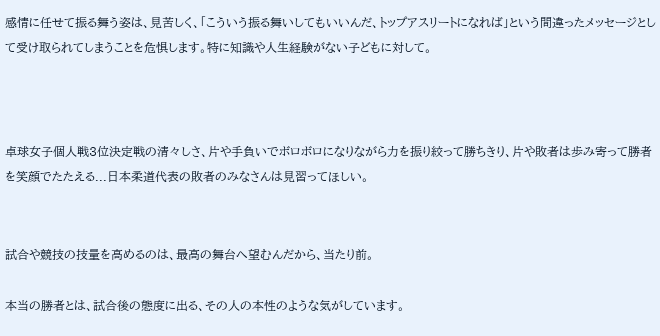感情に任せて振る舞う姿は、見苦しく、「こういう振る舞いしてもいいんだ、トップアスリートになれば」という間違ったメッセージとして受け取られてしまうことを危惧します。特に知識や人生経験がない子どもに対して。



卓球女子個人戦3位決定戦の清々しさ、片や手負いでボロボロになりながら力を振り絞って勝ちきり、片や敗者は歩み寄って勝者を笑顔でたたえる...日本柔道代表の敗者のみなさんは見習ってほしい。


試合や競技の技量を高めるのは、最高の舞台へ望むんだから、当たり前。

本当の勝者とは、試合後の態度に出る、その人の本性のような気がしています。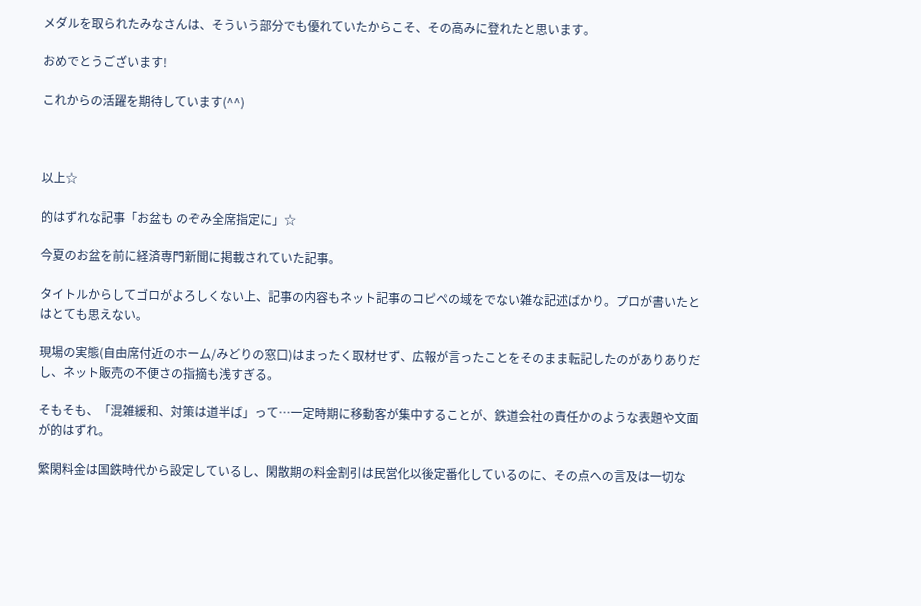メダルを取られたみなさんは、そういう部分でも優れていたからこそ、その高みに登れたと思います。

おめでとうございます!

これからの活躍を期待しています(^^)



以上☆

的はずれな記事「お盆も のぞみ全席指定に」☆

今夏のお盆を前に経済専門新聞に掲載されていた記事。

タイトルからしてゴロがよろしくない上、記事の内容もネット記事のコピペの域をでない雑な記述ばかり。プロが書いたとはとても思えない。

現場の実態(自由席付近のホーム/みどりの窓口)はまったく取材せず、広報が言ったことをそのまま転記したのがありありだし、ネット販売の不便さの指摘も浅すぎる。

そもそも、「混雑緩和、対策は道半ば」って…一定時期に移動客が集中することが、鉄道会社の責任かのような表題や文面が的はずれ。

繁閑料金は国鉄時代から設定しているし、閑散期の料金割引は民営化以後定番化しているのに、その点への言及は一切な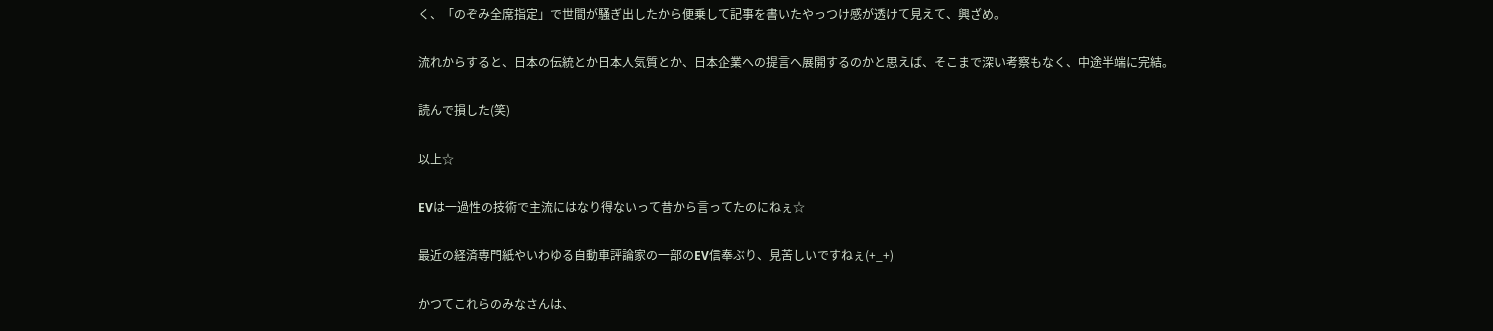く、「のぞみ全席指定」で世間が騒ぎ出したから便乗して記事を書いたやっつけ感が透けて見えて、興ざめ。

流れからすると、日本の伝統とか日本人気質とか、日本企業への提言へ展開するのかと思えば、そこまで深い考察もなく、中途半端に完結。

読んで損した(笑)

以上☆

EVは一過性の技術で主流にはなり得ないって昔から言ってたのにねぇ☆

最近の経済専門紙やいわゆる自動車評論家の一部のEV信奉ぶり、見苦しいですねぇ(+_+)

かつてこれらのみなさんは、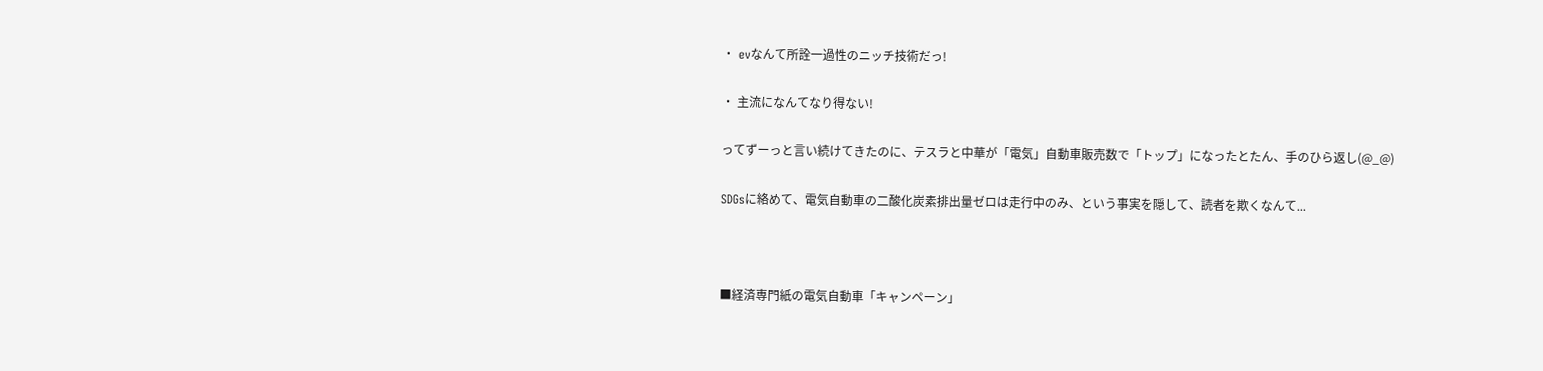・ evなんて所詮一過性のニッチ技術だっ!

・ 主流になんてなり得ない!

ってずーっと言い続けてきたのに、テスラと中華が「電気」自動車販売数で「トップ」になったとたん、手のひら返し(@_@)

SDGsに絡めて、電気自動車の二酸化炭素排出量ゼロは走行中のみ、という事実を隠して、読者を欺くなんて...



■経済専門紙の電気自動車「キャンペーン」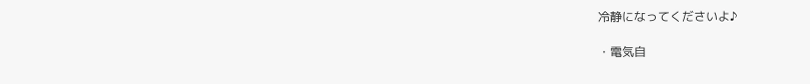冷静になってくださいよ♪

・電気自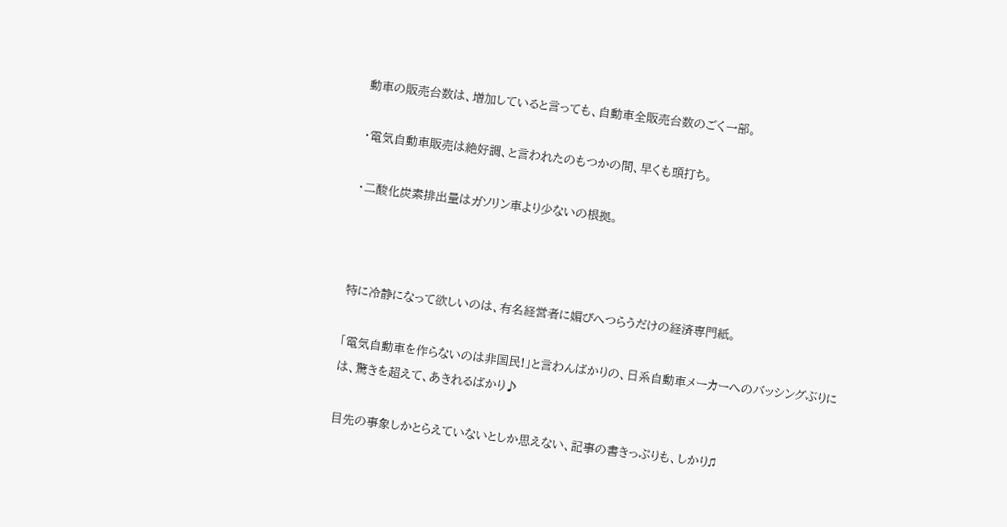動車の販売台数は、増加していると言っても、自動車全販売台数のごく一部。

・電気自動車販売は絶好調、と言われたのもつかの間、早くも頭打ち。

・二酸化炭素排出量はガソリン車より少ないの根拠。



特に冷静になって欲しいのは、有名経営者に媚びへつらうだけの経済専門紙。

「電気自動車を作らないのは非国民!」と言わんばかりの、日系自動車メーカーへのバッシングぶりには、驚きを超えて、あきれるばかり♪

目先の事象しかとらえていないとしか思えない、記事の書きっぷりも、しかり♫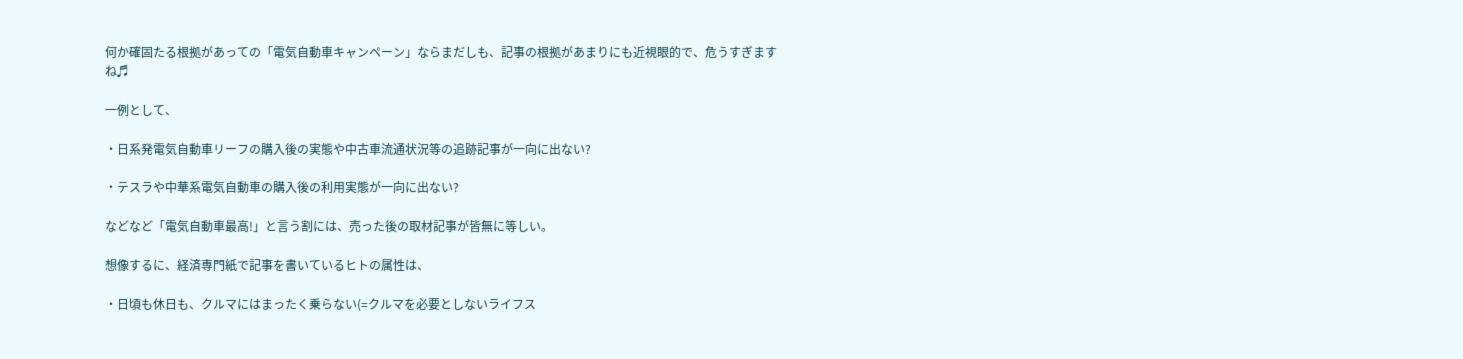何か確固たる根拠があっての「電気自動車キャンペーン」ならまだしも、記事の根拠があまりにも近視眼的で、危うすぎますね♬

一例として、

・日系発電気自動車リーフの購入後の実態や中古車流通状況等の追跡記事が一向に出ない?

・テスラや中華系電気自動車の購入後の利用実態が一向に出ない?

などなど「電気自動車最高!」と言う割には、売った後の取材記事が皆無に等しい。

想像するに、経済専門紙で記事を書いているヒトの属性は、

・日頃も休日も、クルマにはまったく乗らない(=クルマを必要としないライフス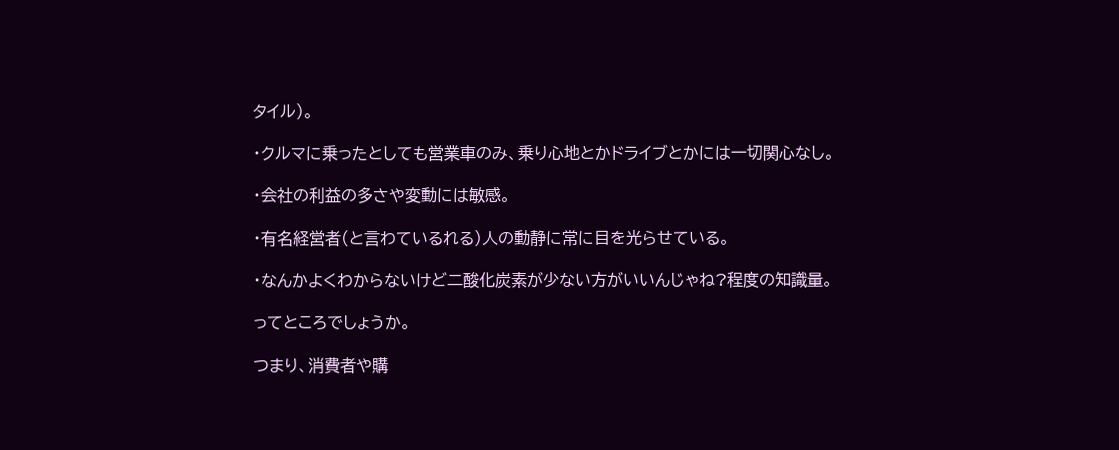タイル)。

・クルマに乗ったとしても営業車のみ、乗り心地とかドライブとかには一切関心なし。

・会社の利益の多さや変動には敏感。

・有名経営者(と言わているれる)人の動静に常に目を光らせている。

・なんかよくわからないけど二酸化炭素が少ない方がいいんじゃね?程度の知識量。

ってところでしょうか。

つまり、消費者や購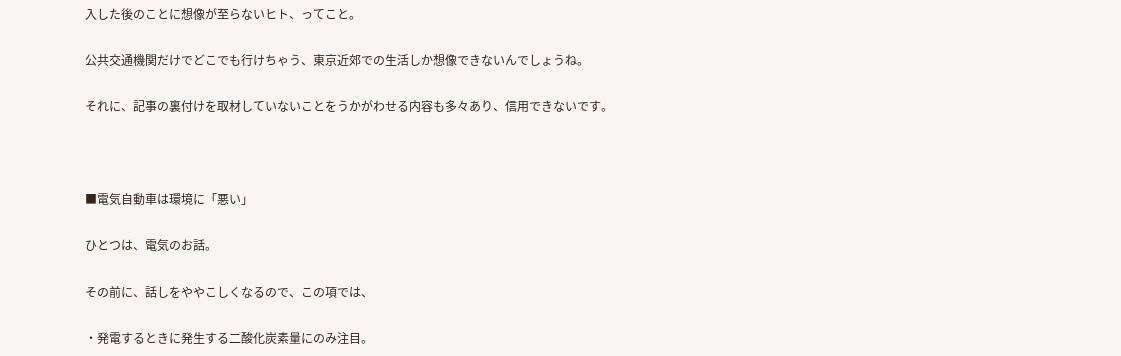入した後のことに想像が至らないヒト、ってこと。

公共交通機関だけでどこでも行けちゃう、東京近郊での生活しか想像できないんでしょうね。

それに、記事の裏付けを取材していないことをうかがわせる内容も多々あり、信用できないです。



■電気自動車は環境に「悪い」

ひとつは、電気のお話。

その前に、話しをややこしくなるので、この項では、

・発電するときに発生する二酸化炭素量にのみ注目。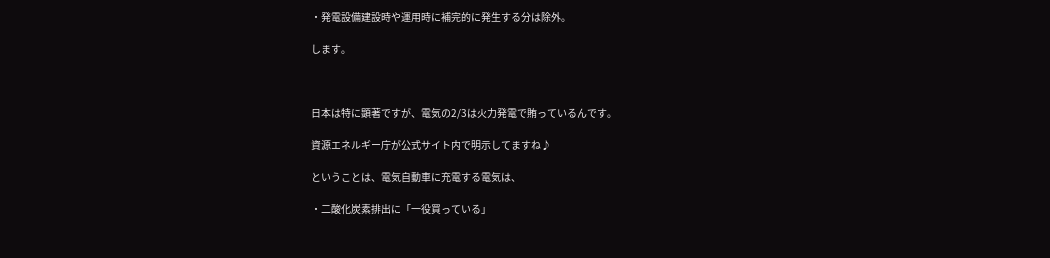・発電設備建設時や運用時に補完的に発生する分は除外。

します。



日本は特に顕著ですが、電気の2/3は火力発電で賄っているんです。

資源エネルギー庁が公式サイト内で明示してますね♪

ということは、電気自動車に充電する電気は、

・二酸化炭素排出に「一役買っている」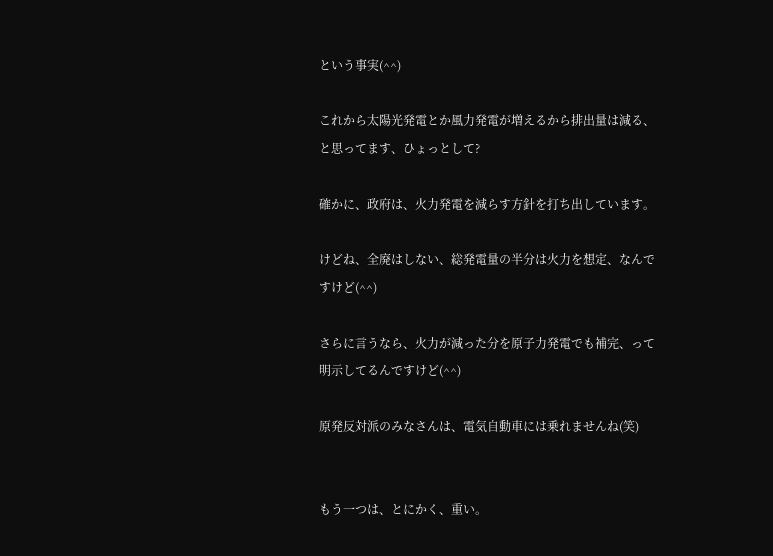という事実(^^)

これから太陽光発電とか風力発電が増えるから排出量は減る、と思ってます、ひょっとして?

確かに、政府は、火力発電を減らす方針を打ち出しています。

けどね、全廃はしない、総発電量の半分は火力を想定、なんですけど(^^)

さらに言うなら、火力が減った分を原子力発電でも補完、って明示してるんですけど(^^)

原発反対派のみなさんは、電気自動車には乗れませんね(笑)


もう一つは、とにかく、重い。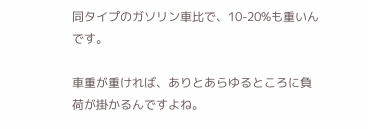同タイプのガソリン車比で、10-20%も重いんです。

車重が重ければ、ありとあらゆるところに負荷が掛かるんですよね。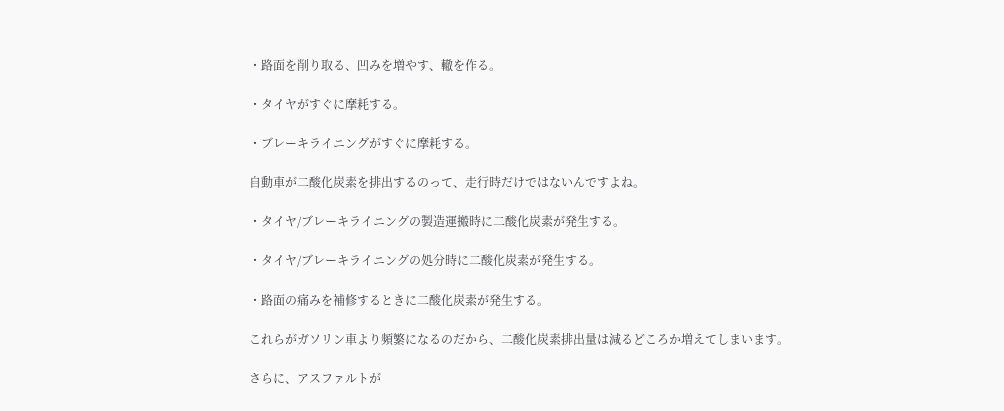・路面を削り取る、凹みを増やす、轍を作る。

・タイヤがすぐに摩耗する。

・ブレーキライニングがすぐに摩耗する。

自動車が二酸化炭素を排出するのって、走行時だけではないんですよね。

・タイヤ/ブレーキライニングの製造運搬時に二酸化炭素が発生する。

・タイヤ/ブレーキライニングの処分時に二酸化炭素が発生する。

・路面の痛みを補修するときに二酸化炭素が発生する。

これらがガソリン車より頻繁になるのだから、二酸化炭素排出量は減るどころか増えてしまいます。

さらに、アスファルトが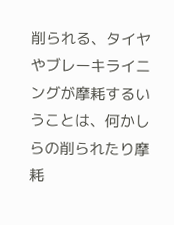削られる、タイヤやブレーキライニングが摩耗するいうことは、何かしらの削られたり摩耗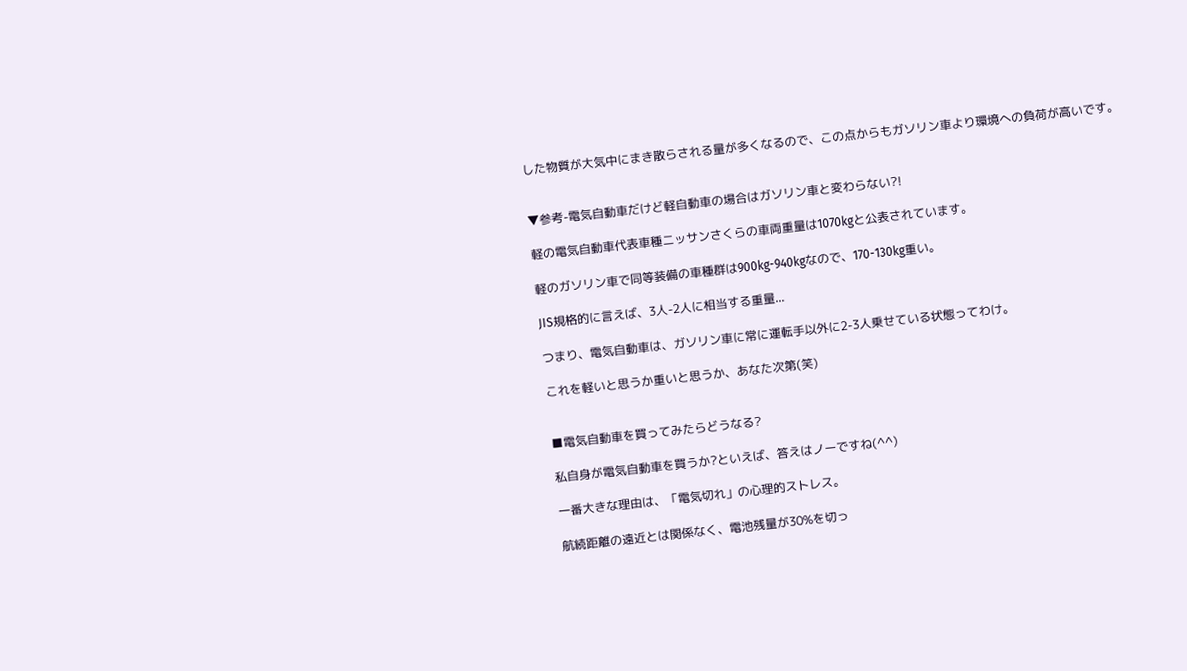した物質が大気中にまき散らされる量が多くなるので、この点からもガソリン車より環境への負荷が高いです。


▼参考-電気自動車だけど軽自動車の場合はガソリン車と変わらない?!

軽の電気自動車代表車種ニッサンさくらの車両重量は1070kgと公表されています。

軽のガソリン車で同等装備の車種群は900kg-940kgなので、170-130kg重い。

JIS規格的に言えば、3人-2人に相当する重量...

つまり、電気自動車は、ガソリン車に常に運転手以外に2-3人乗せている状態ってわけ。

これを軽いと思うか重いと思うか、あなた次第(笑)


■電気自動車を買ってみたらどうなる?

私自身が電気自動車を買うか?といえば、答えはノーですね(^^)

一番大きな理由は、「電気切れ」の心理的ストレス。

航続距離の遠近とは関係なく、電池残量が30%を切っ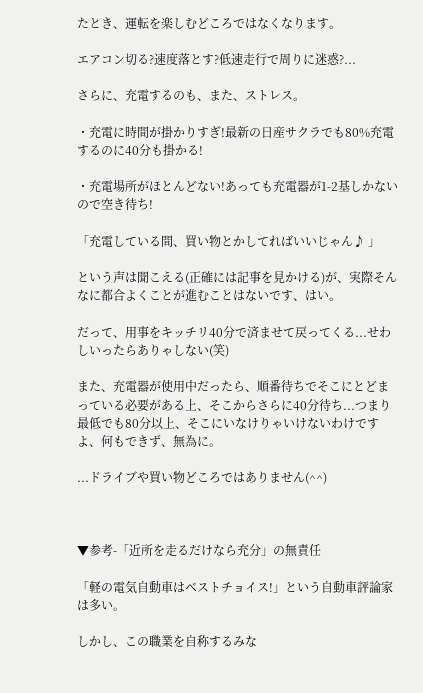たとき、運転を楽しむどころではなくなります。

エアコン切る?速度落とす?低速走行で周りに迷惑?...

さらに、充電するのも、また、ストレス。

・充電に時間が掛かりすぎ!最新の日産サクラでも80%充電するのに40分も掛かる!

・充電場所がほとんどない!あっても充電器が1-2基しかないので空き待ち!

「充電している間、買い物とかしてればいいじゃん♪ 」

という声は聞こえる(正確には記事を見かける)が、実際そんなに都合よくことが進むことはないです、はい。

だって、用事をキッチリ40分で済ませて戻ってくる...せわしいったらありゃしない(笑)

また、充電器が使用中だったら、順番待ちでそこにとどまっている必要がある上、そこからさらに40分待ち...つまり最低でも80分以上、そこにいなけりゃいけないわけですよ、何もできず、無為に。

...ドライブや買い物どころではありません(^^)



▼参考-「近所を走るだけなら充分」の無責任

「軽の電気自動車はベストチョイス!」という自動車評論家は多い。

しかし、この職業を自称するみな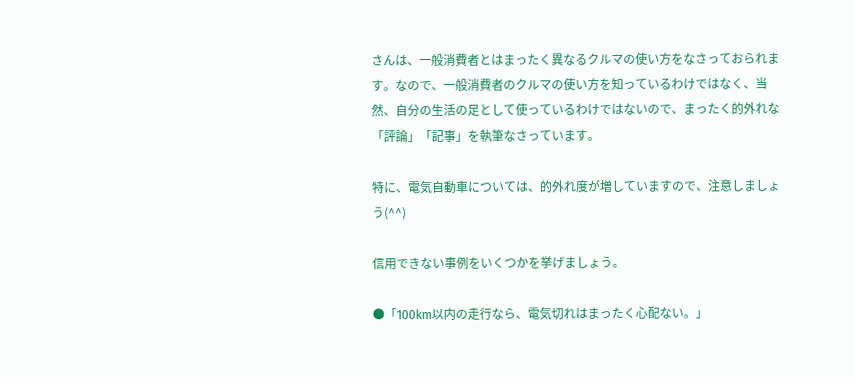さんは、一般消費者とはまったく異なるクルマの使い方をなさっておられます。なので、一般消費者のクルマの使い方を知っているわけではなく、当然、自分の生活の足として使っているわけではないので、まったく的外れな「評論」「記事」を執筆なさっています。

特に、電気自動車については、的外れ度が増していますので、注意しましょう(^^)

信用できない事例をいくつかを挙げましょう。

●「100km以内の走行なら、電気切れはまったく心配ない。」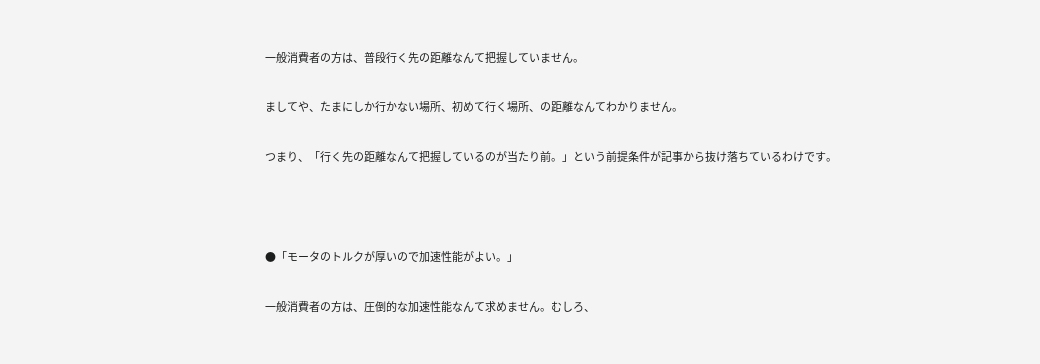一般消費者の方は、普段行く先の距離なんて把握していません。

ましてや、たまにしか行かない場所、初めて行く場所、の距離なんてわかりません。

つまり、「行く先の距離なんて把握しているのが当たり前。」という前提条件が記事から抜け落ちているわけです。



●「モータのトルクが厚いので加速性能がよい。」

一般消費者の方は、圧倒的な加速性能なんて求めません。むしろ、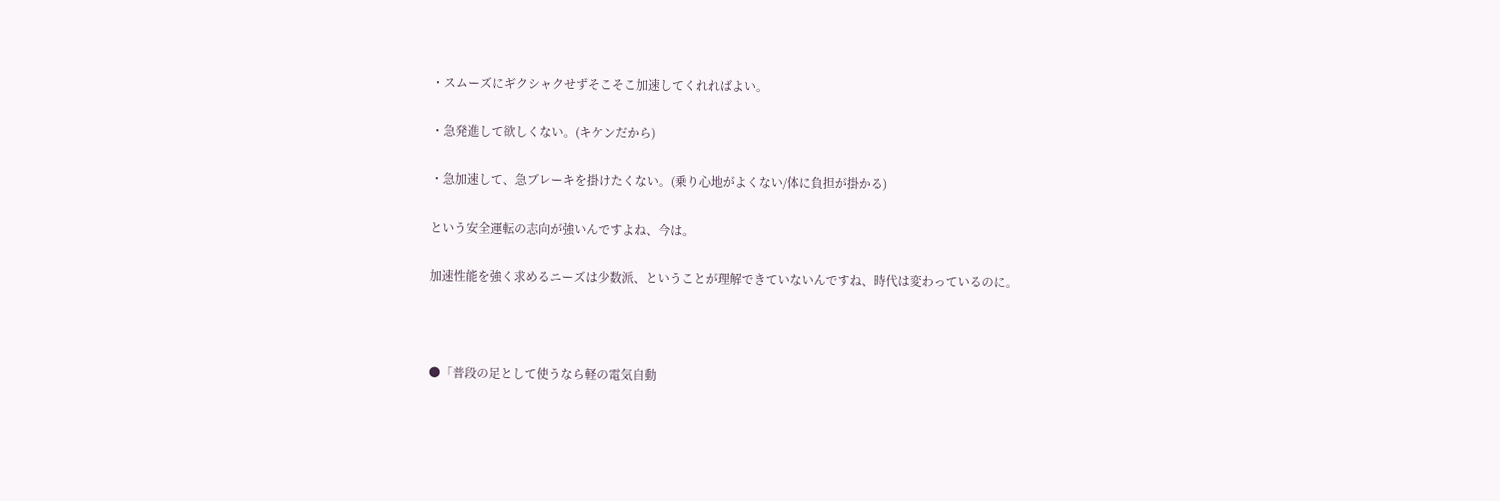・スムーズにギクシャクせずそこそこ加速してくれればよい。

・急発進して欲しくない。(キケンだから)

・急加速して、急ブレーキを掛けたくない。(乗り心地がよくない/体に負担が掛かる)

という安全運転の志向が強いんですよね、今は。

加速性能を強く求めるニーズは少数派、ということが理解できていないんですね、時代は変わっているのに。



●「普段の足として使うなら軽の電気自動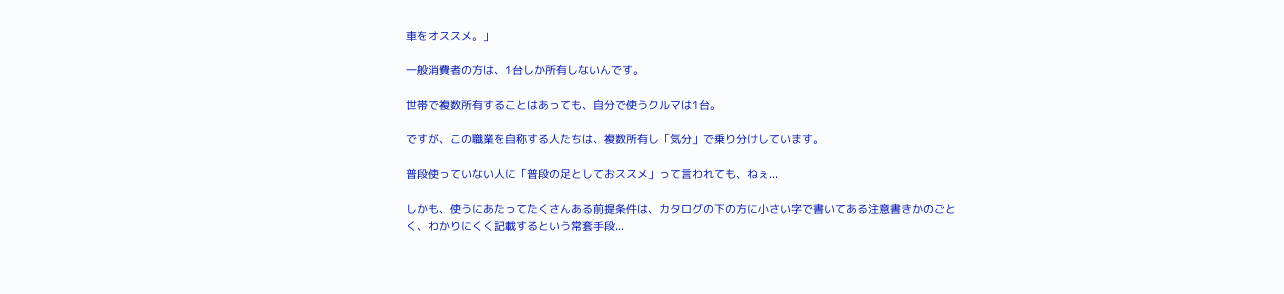車をオススメ。」

一般消費者の方は、1台しか所有しないんです。

世帯で複数所有することはあっても、自分で使うクルマは1台。

ですが、この職業を自称する人たちは、複数所有し「気分」で乗り分けしています。

普段使っていない人に「普段の足としておススメ」って言われても、ねぇ...

しかも、使うにあたってたくさんある前提条件は、カタログの下の方に小さい字で書いてある注意書きかのごとく、わかりにくく記載するという常套手段...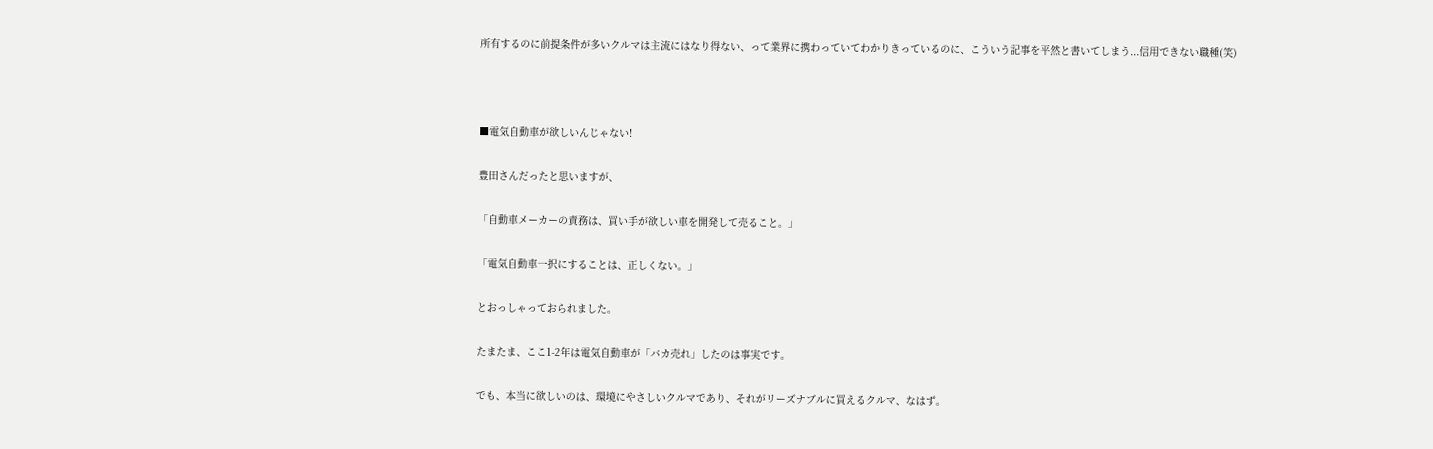所有するのに前提条件が多いクルマは主流にはなり得ない、って業界に携わっていてわかりきっているのに、こういう記事を平然と書いてしまう...信用できない職種(笑)



■電気自動車が欲しいんじゃない!

豊田さんだったと思いますが、

「自動車メーカーの責務は、買い手が欲しい車を開発して売ること。」

「電気自動車一択にすることは、正しくない。」

とおっしゃっておられました。

たまたま、ここ1-2年は電気自動車が「バカ売れ」したのは事実です。

でも、本当に欲しいのは、環境にやさしいクルマであり、それがリーズナブルに買えるクルマ、なはず。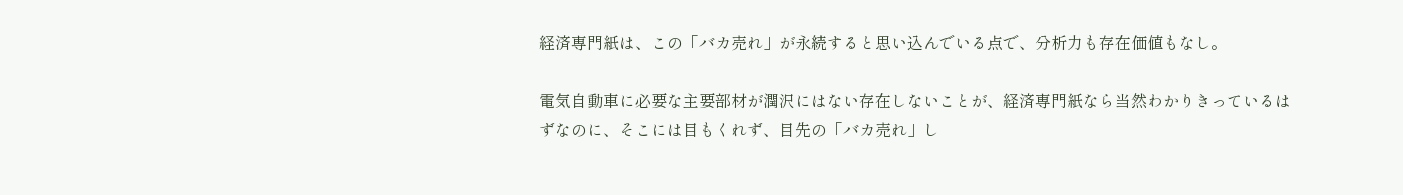経済専門紙は、この「バカ売れ」が永続すると思い込んでいる点で、分析力も存在価値もなし。

電気自動車に必要な主要部材が潤沢にはない存在しないことが、経済専門紙なら当然わかりきっているはずなのに、そこには目もくれず、目先の「バカ売れ」し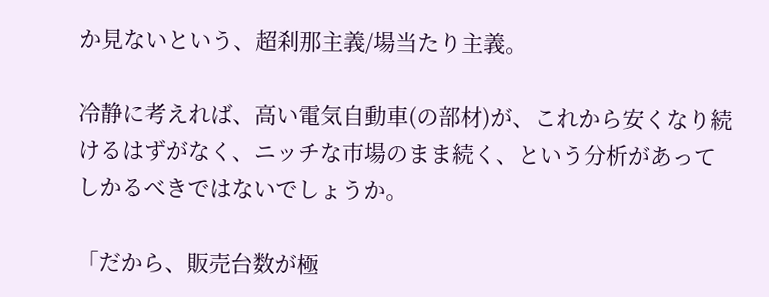か見ないという、超刹那主義/場当たり主義。

冷静に考えれば、高い電気自動車(の部材)が、これから安くなり続けるはずがなく、ニッチな市場のまま続く、という分析があってしかるべきではないでしょうか。

「だから、販売台数が極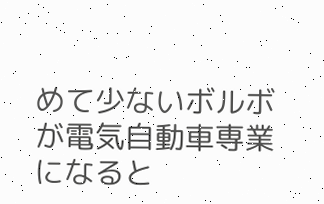めて少ないボルボが電気自動車専業になると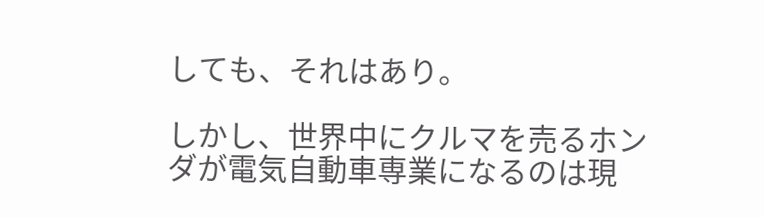しても、それはあり。

しかし、世界中にクルマを売るホンダが電気自動車専業になるのは現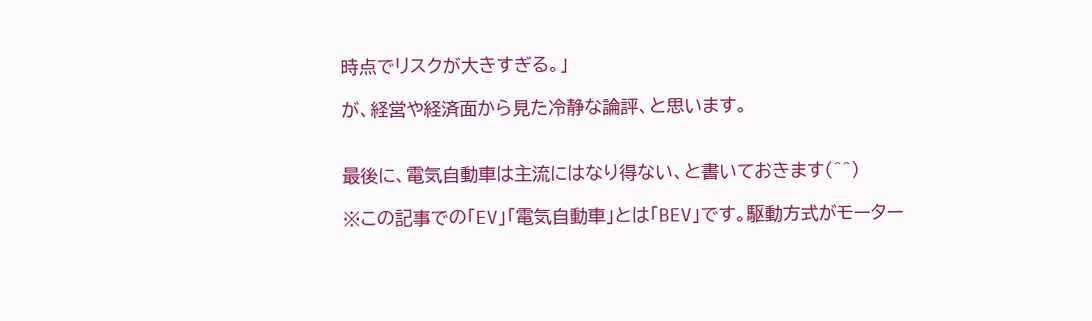時点でリスクが大きすぎる。」

が、経営や経済面から見た冷静な論評、と思います。


最後に、電気自動車は主流にはなり得ない、と書いておきます(^^)

※この記事での「EV」「電気自動車」とは「BEV」です。駆動方式がモーター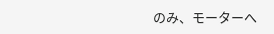のみ、モーターへ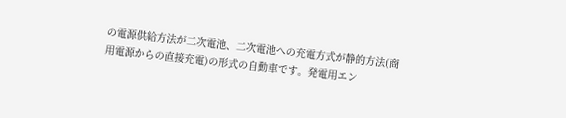の電源供給方法が二次電池、二次電池への充電方式が静的方法(商用電源からの直接充電)の形式の自動車です。発電用エン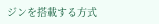ジンを搭載する方式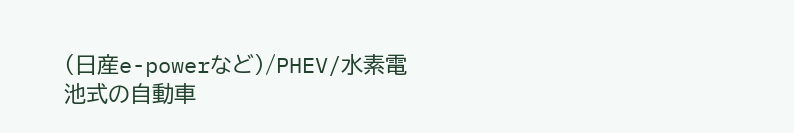(日産e-powerなど)/PHEV/水素電池式の自動車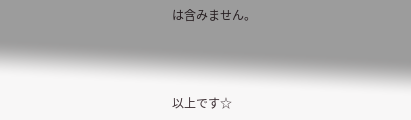は含みません。



以上です☆